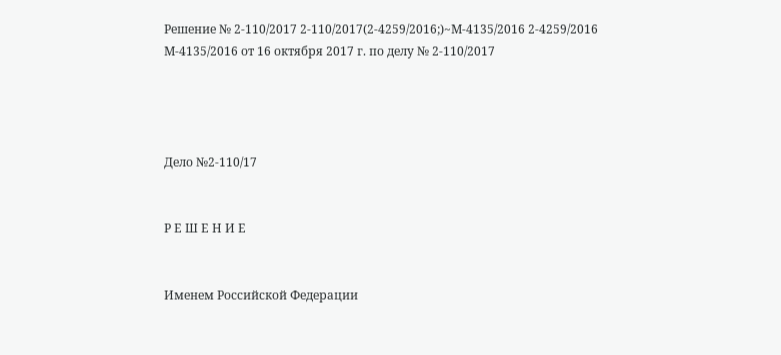Решение № 2-110/2017 2-110/2017(2-4259/2016;)~М-4135/2016 2-4259/2016 М-4135/2016 от 16 октября 2017 г. по делу № 2-110/2017




Дело №2-110/17


Р Е Ш Е Н И Е


Именем Российской Федерации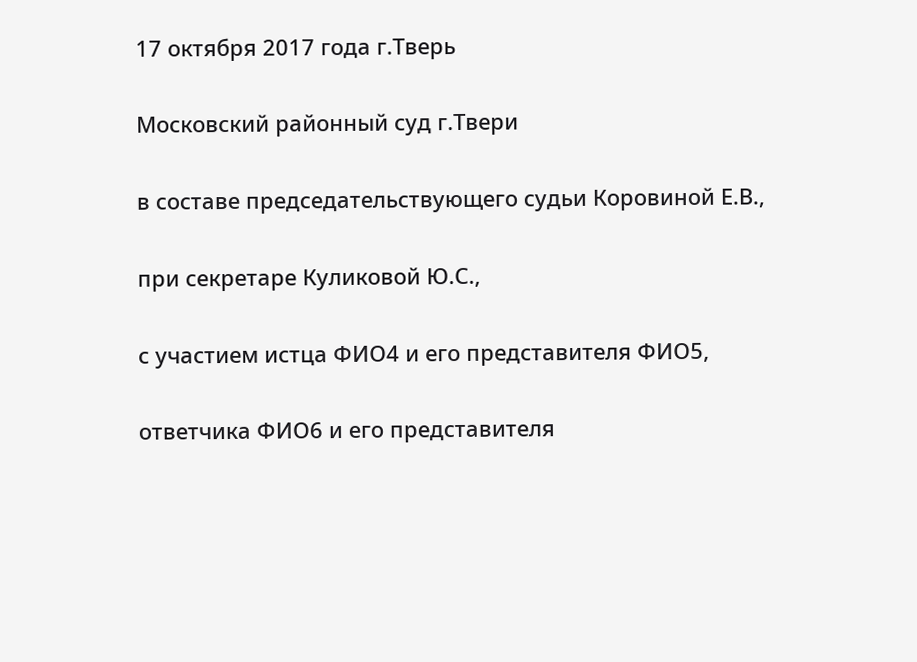17 октября 2017 года г.Тверь

Московский районный суд г.Твери

в составе председательствующего судьи Коровиной Е.В.,

при секретаре Куликовой Ю.С.,

с участием истца ФИО4 и его представителя ФИО5,

ответчика ФИО6 и его представителя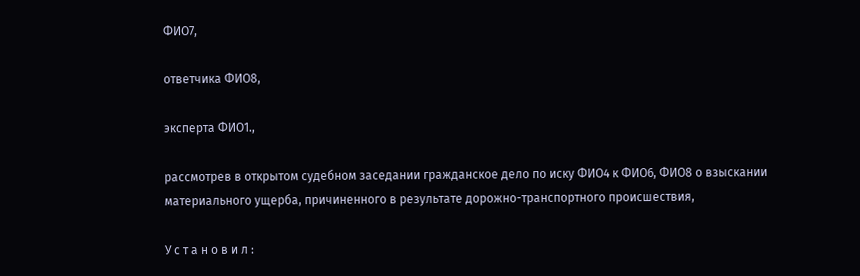ФИО7,

ответчика ФИО8,

эксперта ФИО1.,

рассмотрев в открытом судебном заседании гражданское дело по иску ФИО4 к ФИО6, ФИО8 о взыскании материального ущерба, причиненного в результате дорожно-транспортного происшествия,

У с т а н о в и л :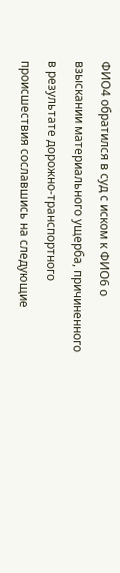ФИО4 обратился в суд с иском к ФИО6 о взыскании материального ущерба, причиненного в результате дорожно-транспортного происшествия сославшись на следующие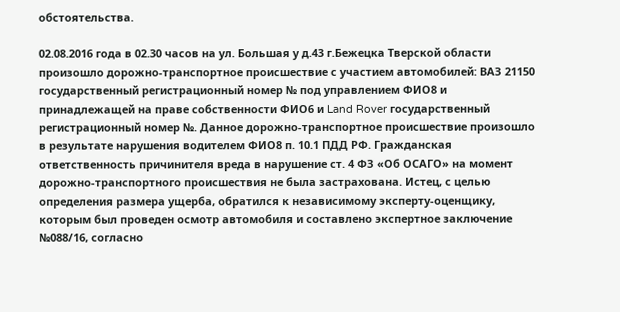обстоятельства.

02.08.2016 года в 02.30 часов на ул. Большая у д.43 г.Бежецка Тверской области произошло дорожно-транспортное происшествие с участием автомобилей: ВАЗ 21150 государственный регистрационный номер № под управлением ФИО8 и принадлежащей на праве собственности ФИО6 и Land Rover государственный регистрационный номер №. Данное дорожно-транспортное происшествие произошло в результате нарушения водителем ФИО8 п. 10.1 ПДД РФ. Гражданская ответственность причинителя вреда в нарушение ст. 4 ФЗ «Об ОСАГО» на момент дорожно-транспортного происшествия не была застрахована. Истец, с целью определения размера ущерба, обратился к независимому эксперту-оценщику, которым был проведен осмотр автомобиля и составлено экспертное заключение №088/16, согласно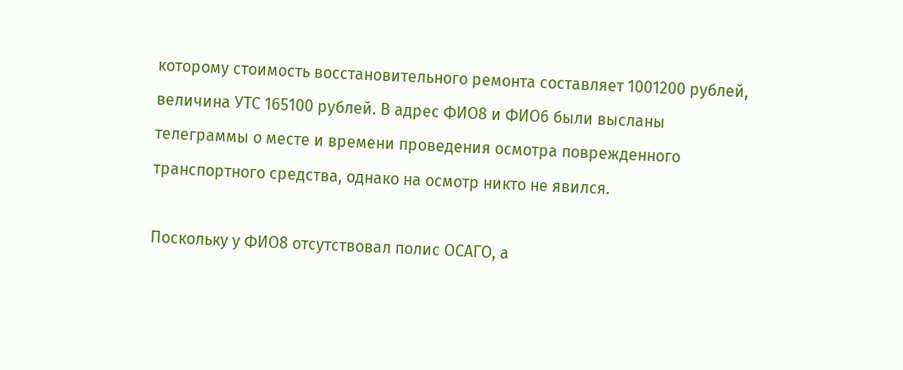которому стоимость восстановительного ремонта составляет 1001200 рублей, величина УТС 165100 рублей. В адрес ФИО8 и ФИО6 были высланы телеграммы о месте и времени проведения осмотра поврежденного транспортного средства, однако на осмотр никто не явился.

Поскольку у ФИО8 отсутствовал полис ОСАГО, а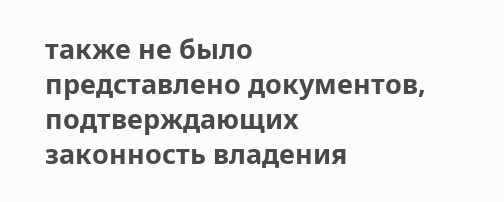также не было представлено документов, подтверждающих законность владения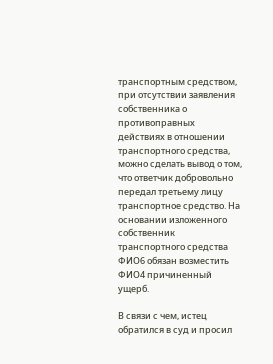транспортным средством, при отсутствии заявления собственника о противоправных действиях в отношении транспортного средства, можно сделать вывод о том, что ответчик добровольно передал третьему лицу транспортное средство. На основании изложенного собственник транспортного средства ФИО6 обязан возместить ФИО4 причиненный ущерб.

В связи с чем, истец обратился в суд и просил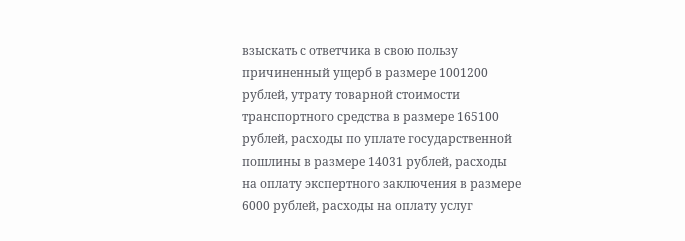взыскать с ответчика в свою пользу причиненный ущерб в размере 1001200 рублей, утрату товарной стоимости транспортного средства в размере 165100 рублей, расходы по уплате государственной пошлины в размере 14031 рублей, расходы на оплату экспертного заключения в размере 6000 рублей, расходы на оплату услуг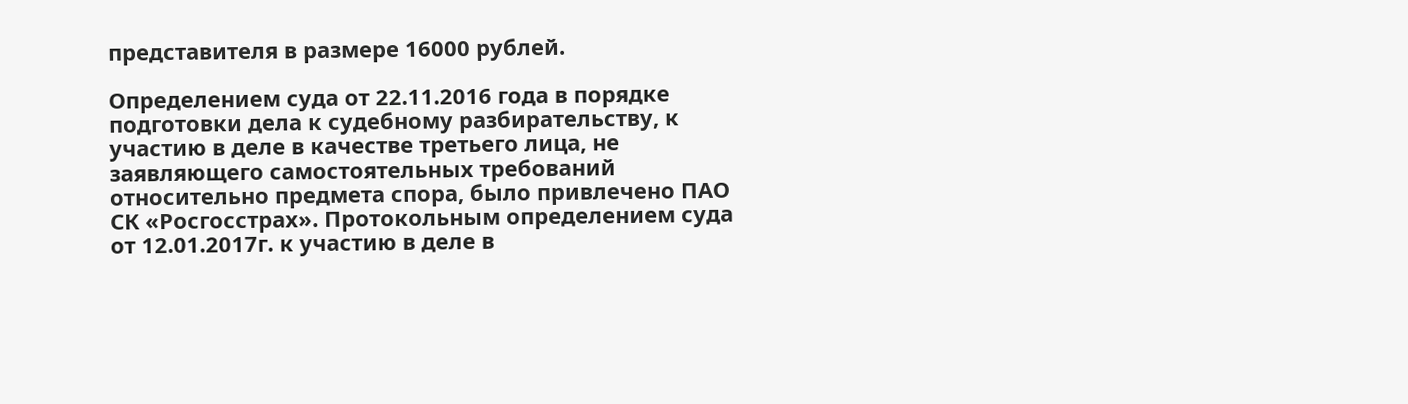представителя в размере 16000 рублей.

Определением суда от 22.11.2016 года в порядке подготовки дела к судебному разбирательству, к участию в деле в качестве третьего лица, не заявляющего самостоятельных требований относительно предмета спора, было привлечено ПАО СК «Росгосстрах». Протокольным определением суда от 12.01.2017г. к участию в деле в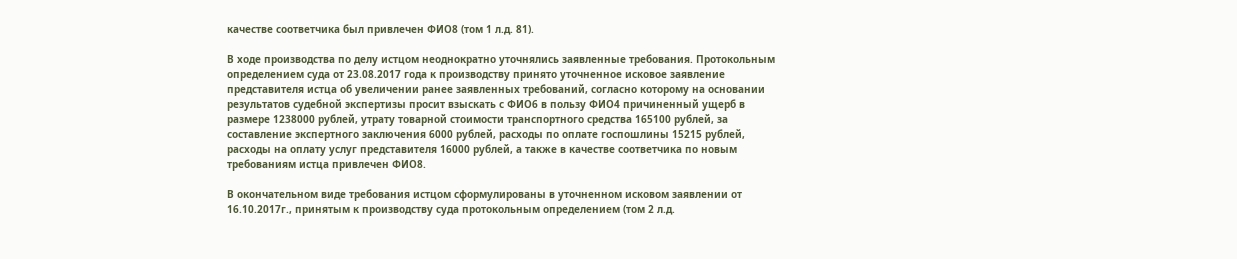качестве соответчика был привлечен ФИО8 (том 1 л.д. 81).

В ходе производства по делу истцом неоднократно уточнялись заявленные требования. Протокольным определением суда от 23.08.2017 года к производству принято уточненное исковое заявление представителя истца об увеличении ранее заявленных требований, согласно которому на основании результатов судебной экспертизы просит взыскать с ФИО6 в пользу ФИО4 причиненный ущерб в размере 1238000 рублей, утрату товарной стоимости транспортного средства 165100 рублей, за составление экспертного заключения 6000 рублей, расходы по оплате госпошлины 15215 рублей, расходы на оплату услуг представителя 16000 рублей, а также в качестве соответчика по новым требованиям истца привлечен ФИО8.

В окончательном виде требования истцом сформулированы в уточненном исковом заявлении от 16.10.2017г., принятым к производству суда протокольным определением (том 2 л.д.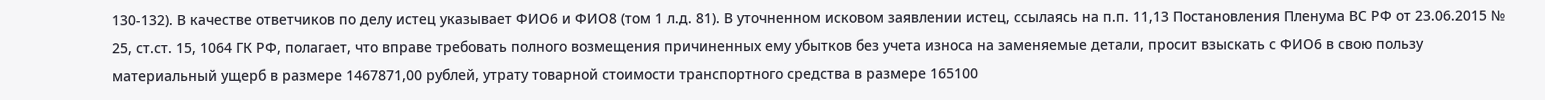130-132). В качестве ответчиков по делу истец указывает ФИО6 и ФИО8 (том 1 л.д. 81). В уточненном исковом заявлении истец, ссылаясь на п.п. 11,13 Постановления Пленума ВС РФ от 23.06.2015 № 25, ст.ст. 15, 1064 ГК РФ, полагает, что вправе требовать полного возмещения причиненных ему убытков без учета износа на заменяемые детали, просит взыскать с ФИО6 в свою пользу материальный ущерб в размере 1467871,00 рублей, утрату товарной стоимости транспортного средства в размере 165100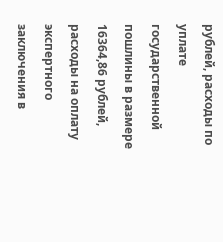рублей, расходы по уплате государственной пошлины в размере 16364,86 рублей, расходы на оплату экспертного заключения в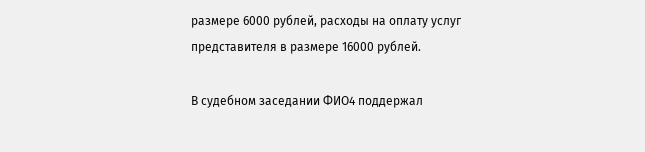размере 6000 рублей, расходы на оплату услуг представителя в размере 16000 рублей.

В судебном заседании ФИО4 поддержал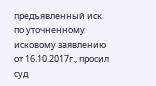предъявленный иск по уточненному исковому заявлению от 16.10.2017г., просил суд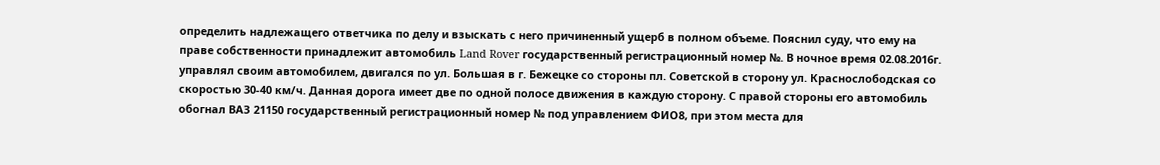определить надлежащего ответчика по делу и взыскать с него причиненный ущерб в полном объеме. Пояснил суду, что ему на праве собственности принадлежит автомобиль Land Rover государственный регистрационный номер №. В ночное время 02.08.2016г. управлял своим автомобилем, двигался по ул. Большая в г. Бежецке со стороны пл. Советской в сторону ул. Краснослободская со скоростью 30-40 км/ч. Данная дорога имеет две по одной полосе движения в каждую сторону. С правой стороны его автомобиль обогнал ВАЗ 21150 государственный регистрационный номер № под управлением ФИО8, при этом места для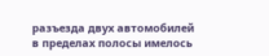разъезда двух автомобилей в пределах полосы имелось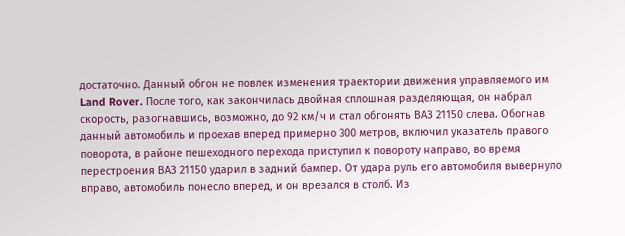достаточно. Данный обгон не повлек изменения траектории движения управляемого им Land Rover. После того, как закончилась двойная сплошная разделяющая, он набрал скорость, разогнавшись, возможно, до 92 км/ч и стал обгонять ВАЗ 21150 слева. Обогнав данный автомобиль и проехав вперед примерно 300 метров, включил указатель правого поворота, в районе пешеходного перехода приступил к повороту направо, во время перестроения ВАЗ 21150 ударил в задний бампер. От удара руль его автомобиля вывернуло вправо, автомобиль понесло вперед, и он врезался в столб. Из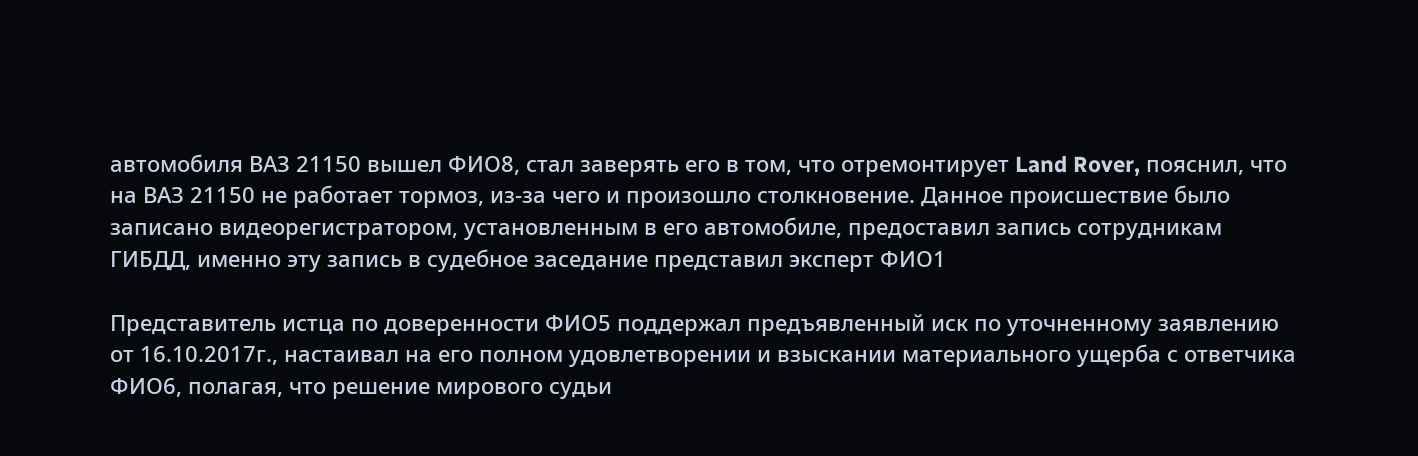автомобиля ВАЗ 21150 вышел ФИО8, стал заверять его в том, что отремонтирует Land Rover, пояснил, что на ВАЗ 21150 не работает тормоз, из-за чего и произошло столкновение. Данное происшествие было записано видеорегистратором, установленным в его автомобиле, предоставил запись сотрудникам ГИБДД, именно эту запись в судебное заседание представил эксперт ФИО1

Представитель истца по доверенности ФИО5 поддержал предъявленный иск по уточненному заявлению от 16.10.2017г., настаивал на его полном удовлетворении и взыскании материального ущерба с ответчика ФИО6, полагая, что решение мирового судьи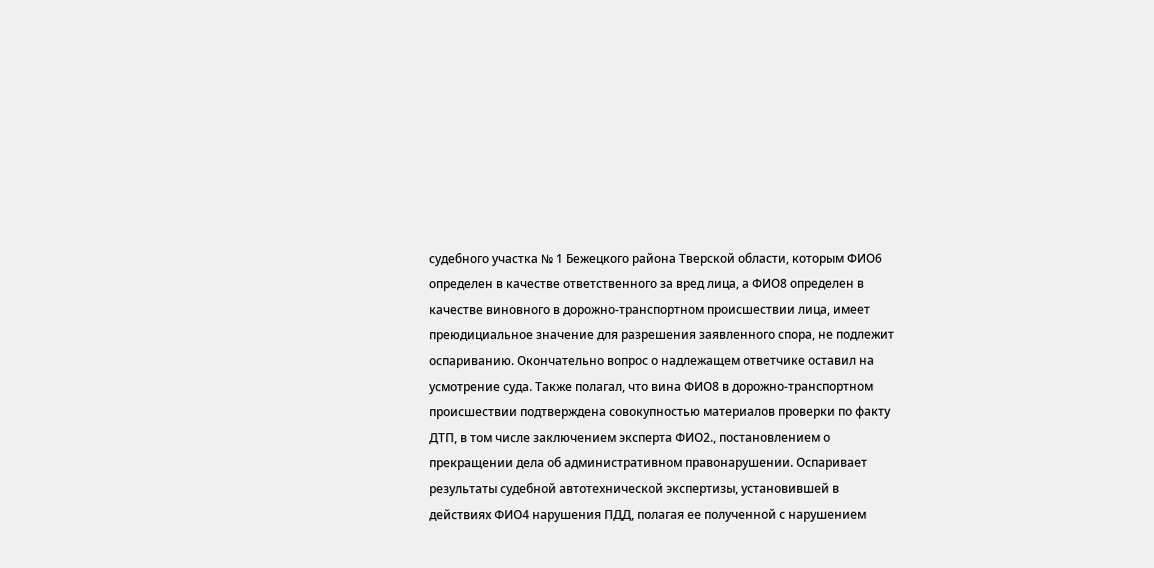судебного участка № 1 Бежецкого района Тверской области, которым ФИО6 определен в качестве ответственного за вред лица, а ФИО8 определен в качестве виновного в дорожно-транспортном происшествии лица, имеет преюдициальное значение для разрешения заявленного спора, не подлежит оспариванию. Окончательно вопрос о надлежащем ответчике оставил на усмотрение суда. Также полагал, что вина ФИО8 в дорожно-транспортном происшествии подтверждена совокупностью материалов проверки по факту ДТП, в том числе заключением эксперта ФИО2., постановлением о прекращении дела об административном правонарушении. Оспаривает результаты судебной автотехнической экспертизы, установившей в действиях ФИО4 нарушения ПДД, полагая ее полученной с нарушением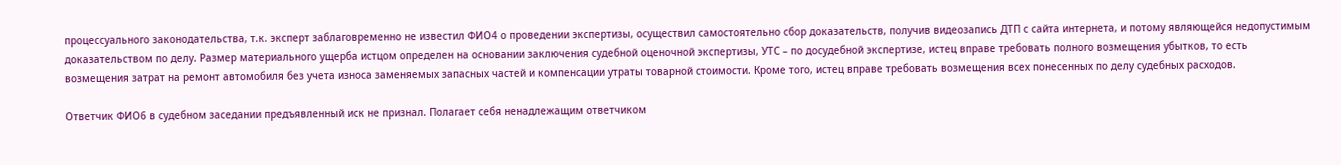процессуального законодательства, т.к. эксперт заблаговременно не известил ФИО4 о проведении экспертизы, осуществил самостоятельно сбор доказательств, получив видеозапись ДТП с сайта интернета, и потому являющейся недопустимым доказательством по делу. Размер материального ущерба истцом определен на основании заключения судебной оценочной экспертизы, УТС – по досудебной экспертизе, истец вправе требовать полного возмещения убытков, то есть возмещения затрат на ремонт автомобиля без учета износа заменяемых запасных частей и компенсации утраты товарной стоимости. Кроме того, истец вправе требовать возмещения всех понесенных по делу судебных расходов.

Ответчик ФИО6 в судебном заседании предъявленный иск не признал. Полагает себя ненадлежащим ответчиком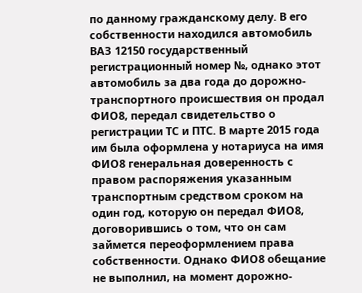по данному гражданскому делу. В его собственности находился автомобиль ВАЗ 12150 государственный регистрационный номер №, однако этот автомобиль за два года до дорожно-транспортного происшествия он продал ФИО8, передал свидетельство о регистрации ТС и ПТС. В марте 2015 года им была оформлена у нотариуса на имя ФИО8 генеральная доверенность с правом распоряжения указанным транспортным средством сроком на один год, которую он передал ФИО8, договорившись о том, что он сам займется переоформлением права собственности. Однако ФИО8 обещание не выполнил, на момент дорожно-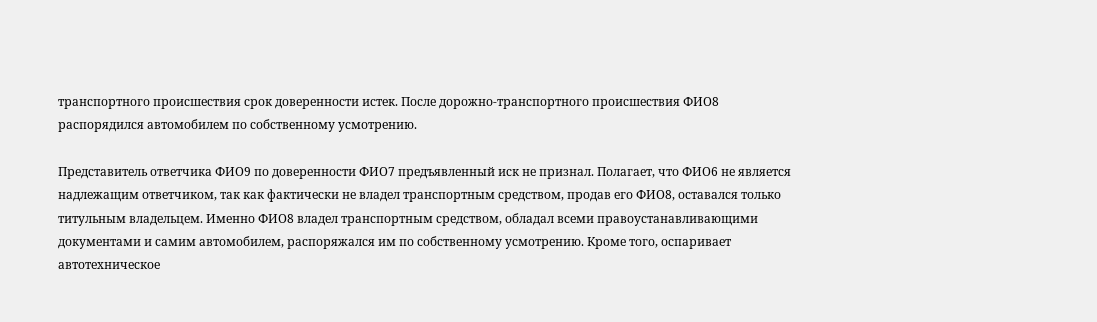транспортного происшествия срок доверенности истек. После дорожно-транспортного происшествия ФИО8 распорядился автомобилем по собственному усмотрению.

Представитель ответчика ФИО9 по доверенности ФИО7 предъявленный иск не признал. Полагает, что ФИО6 не является надлежащим ответчиком, так как фактически не владел транспортным средством, продав его ФИО8, оставался только титульным владельцем. Именно ФИО8 владел транспортным средством, обладал всеми правоустанавливающими документами и самим автомобилем, распоряжался им по собственному усмотрению. Кроме того, оспаривает автотехническое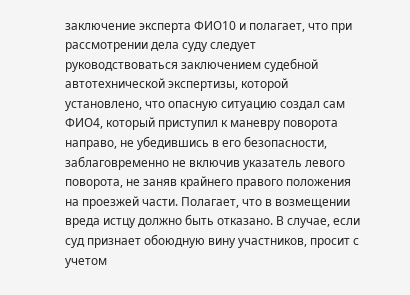заключение эксперта ФИО10 и полагает, что при рассмотрении дела суду следует руководствоваться заключением судебной автотехнической экспертизы, которой установлено, что опасную ситуацию создал сам ФИО4, который приступил к маневру поворота направо, не убедившись в его безопасности, заблаговременно не включив указатель левого поворота, не заняв крайнего правого положения на проезжей части. Полагает, что в возмещении вреда истцу должно быть отказано. В случае, если суд признает обоюдную вину участников, просит с учетом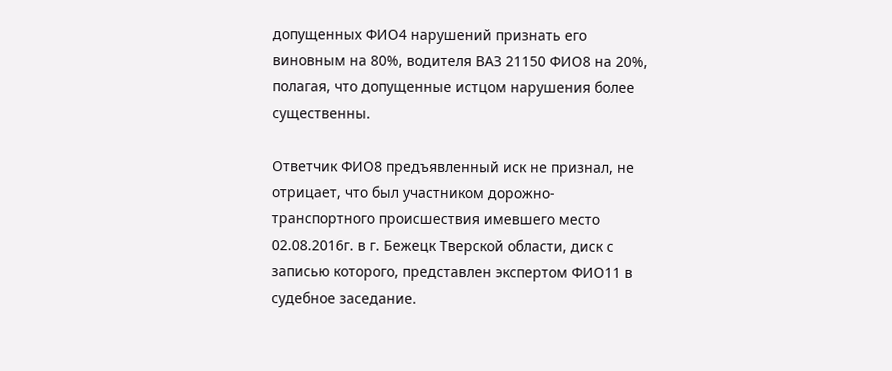допущенных ФИО4 нарушений признать его виновным на 80%, водителя ВАЗ 21150 ФИО8 на 20%, полагая, что допущенные истцом нарушения более существенны.

Ответчик ФИО8 предъявленный иск не признал, не отрицает, что был участником дорожно-транспортного происшествия имевшего место 02.08.2016г. в г. Бежецк Тверской области, диск с записью которого, представлен экспертом ФИО11 в судебное заседание.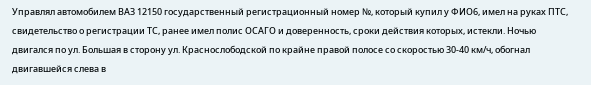Управлял автомобилем ВАЗ 12150 государственный регистрационный номер №, который купил у ФИО6, имел на руках ПТС, свидетельство о регистрации ТС, ранее имел полис ОСАГО и доверенность, сроки действия которых, истекли. Ночью двигался по ул. Большая в сторону ул. Краснослободской по крайне правой полосе со скоростью 30-40 км/ч, обогнал двигавшейся слева в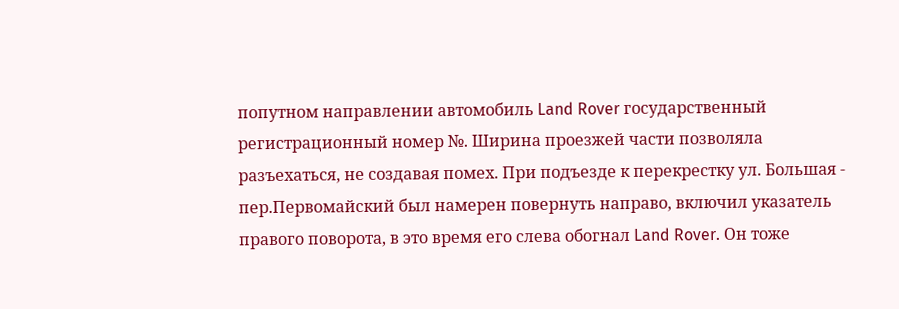попутном направлении автомобиль Land Rover государственный регистрационный номер №. Ширина проезжей части позволяла разъехаться, не создавая помех. При подъезде к перекрестку ул. Большая - пер.Первомайский был намерен повернуть направо, включил указатель правого поворота, в это время его слева обогнал Land Rover. Он тоже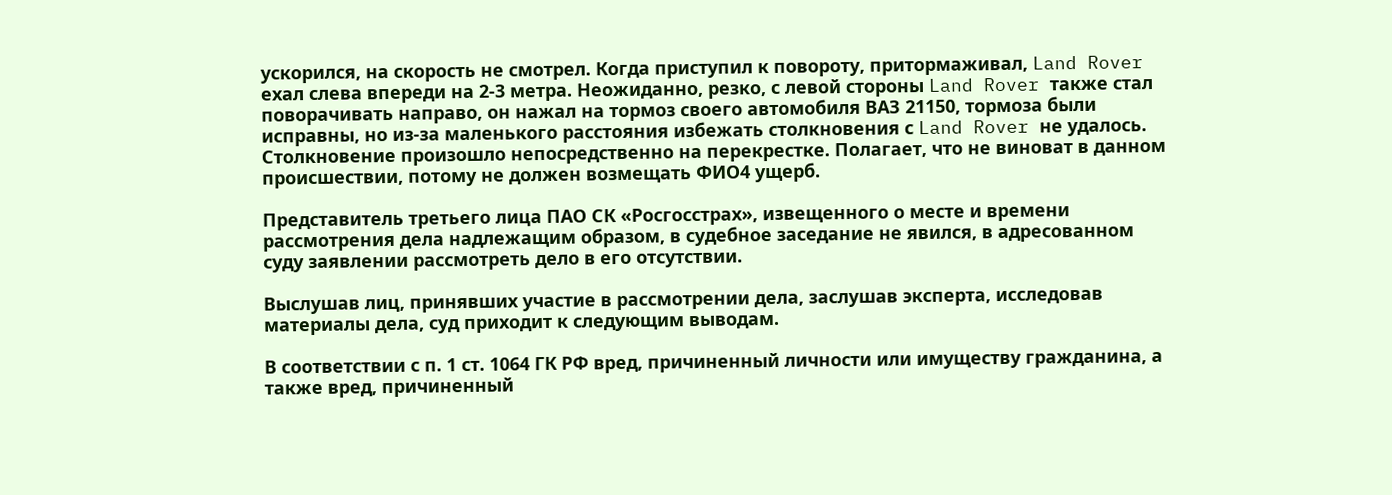ускорился, на скорость не смотрел. Когда приступил к повороту, притормаживал, Land Rover ехал слева впереди на 2-3 метра. Неожиданно, резко, с левой стороны Land Rover также стал поворачивать направо, он нажал на тормоз своего автомобиля ВАЗ 21150, тормоза были исправны, но из-за маленького расстояния избежать столкновения с Land Rover не удалось. Столкновение произошло непосредственно на перекрестке. Полагает, что не виноват в данном происшествии, потому не должен возмещать ФИО4 ущерб.

Представитель третьего лица ПАО СК «Росгосстрах», извещенного о месте и времени рассмотрения дела надлежащим образом, в судебное заседание не явился, в адресованном суду заявлении рассмотреть дело в его отсутствии.

Выслушав лиц, принявших участие в рассмотрении дела, заслушав эксперта, исследовав материалы дела, суд приходит к следующим выводам.

В соответствии с п. 1 ст. 1064 ГК РФ вред, причиненный личности или имуществу гражданина, а также вред, причиненный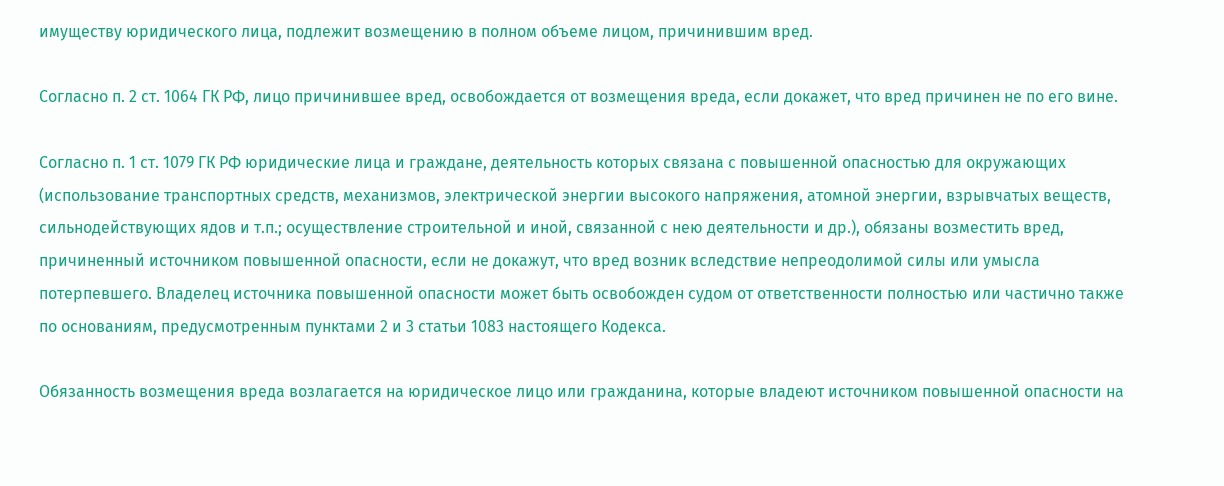имуществу юридического лица, подлежит возмещению в полном объеме лицом, причинившим вред.

Согласно п. 2 ст. 1064 ГК РФ, лицо причинившее вред, освобождается от возмещения вреда, если докажет, что вред причинен не по его вине.

Согласно п. 1 ст. 1079 ГК РФ юридические лица и граждане, деятельность которых связана с повышенной опасностью для окружающих (использование транспортных средств, механизмов, электрической энергии высокого напряжения, атомной энергии, взрывчатых веществ, сильнодействующих ядов и т.п.; осуществление строительной и иной, связанной с нею деятельности и др.), обязаны возместить вред, причиненный источником повышенной опасности, если не докажут, что вред возник вследствие непреодолимой силы или умысла потерпевшего. Владелец источника повышенной опасности может быть освобожден судом от ответственности полностью или частично также по основаниям, предусмотренным пунктами 2 и 3 статьи 1083 настоящего Кодекса.

Обязанность возмещения вреда возлагается на юридическое лицо или гражданина, которые владеют источником повышенной опасности на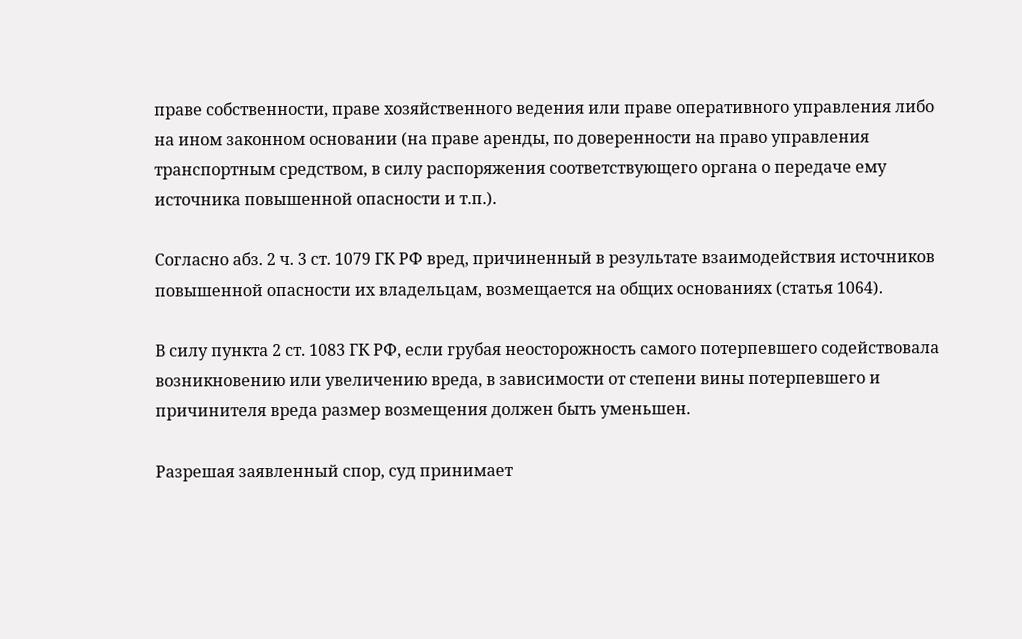праве собственности, праве хозяйственного ведения или праве оперативного управления либо на ином законном основании (на праве аренды, по доверенности на право управления транспортным средством, в силу распоряжения соответствующего органа о передаче ему источника повышенной опасности и т.п.).

Согласно абз. 2 ч. 3 ст. 1079 ГК РФ вред, причиненный в результате взаимодействия источников повышенной опасности их владельцам, возмещается на общих основаниях (статья 1064).

В силу пункта 2 ст. 1083 ГК РФ, если грубая неосторожность самого потерпевшего содействовала возникновению или увеличению вреда, в зависимости от степени вины потерпевшего и причинителя вреда размер возмещения должен быть уменьшен.

Разрешая заявленный спор, суд принимает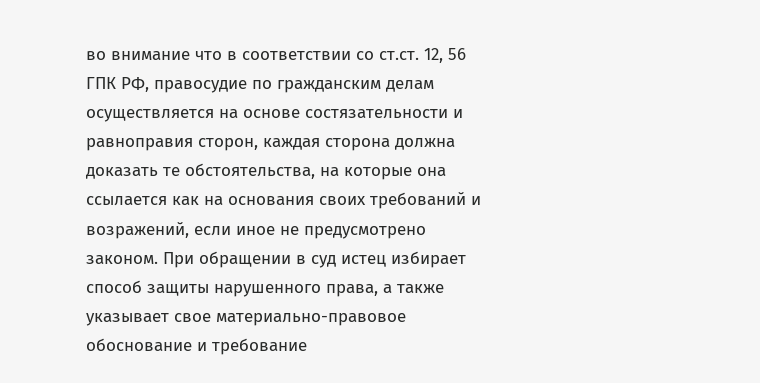во внимание что в соответствии со ст.ст. 12, 56 ГПК РФ, правосудие по гражданским делам осуществляется на основе состязательности и равноправия сторон, каждая сторона должна доказать те обстоятельства, на которые она ссылается как на основания своих требований и возражений, если иное не предусмотрено законом. При обращении в суд истец избирает способ защиты нарушенного права, а также указывает свое материально-правовое обоснование и требование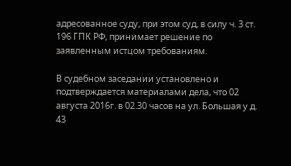адресованное суду, при этом суд, в силу ч. 3 ст. 196 ГПК РФ, принимает решение по заявленным истцом требованиям.

В судебном заседании установлено и подтверждается материалами дела, что 02 августа 2016г. в 02.30 часов на ул. Большая у д. 43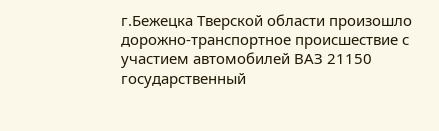г.Бежецка Тверской области произошло дорожно-транспортное происшествие с участием автомобилей ВАЗ 21150 государственный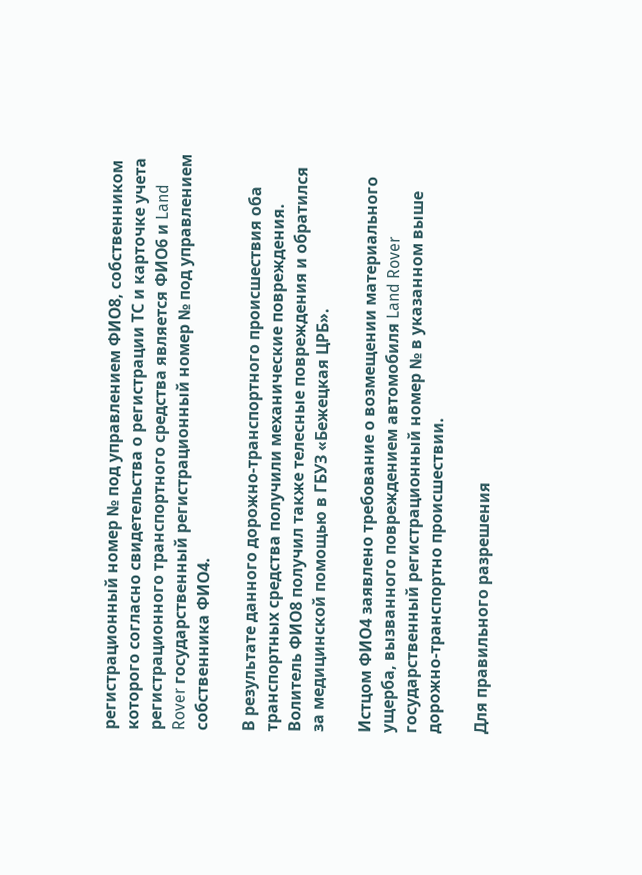регистрационный номер № под управлением ФИО8, собственником которого согласно свидетельства о регистрации ТС и карточке учета регистрационного транспортного средства является ФИО6 и Land Rover государственный регистрационный номер № под управлением собственника ФИО4.

В результате данного дорожно-транспортного происшествия оба транспортных средства получили механические повреждения. Волитель ФИО8 получил также телесные повреждения и обратился за медицинской помощью в ГБУЗ «Бежецкая ЦРБ».

Истцом ФИО4 заявлено требование о возмещении материального ущерба, вызванного повреждением автомобиля Land Rover государственный регистрационный номер № в указанном выше дорожно-транспортно происшествии.

Для правильного разрешения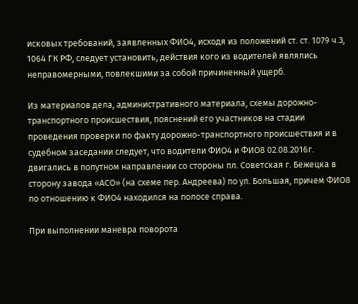исковых требований, заявленных ФИО4, исходя из положений ст. ст. 1079 ч.3, 1064 ГК РФ, следует установить, действия кого из водителей являлись неправомерными, повлекшими за собой причиненный ущерб.

Из материалов дела, административного материала, схемы дорожно-транспортного происшествия, пояснений его участников на стадии проведения проверки по факту дорожно-транспортного происшествия и в судебном заседании следует, что водители ФИО4 и ФИО8 02.08.2016г. двигались в попутном направлении со стороны пл. Советская г. Бежецка в сторону завода «АСО» (на схеме пер. Андреева) по ул. Большая, причем ФИО8 по отношению к ФИО4 находился на полосе справа.

При выполнении маневра поворота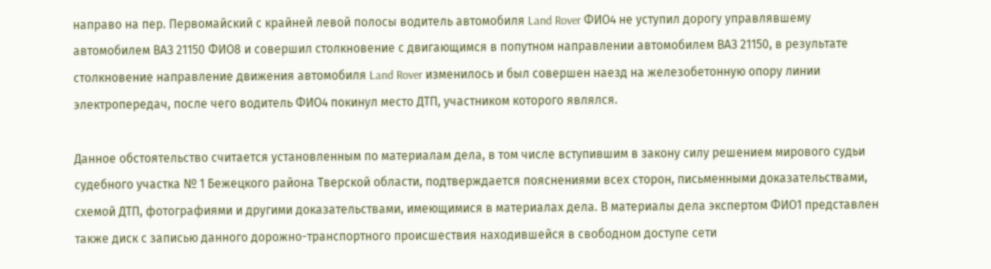направо на пер. Первомайский с крайней левой полосы водитель автомобиля Land Rover ФИО4 не уступил дорогу управлявшему автомобилем ВАЗ 21150 ФИО8 и совершил столкновение с двигающимся в попутном направлении автомобилем ВАЗ 21150, в результате столкновение направление движения автомобиля Land Rover изменилось и был совершен наезд на железобетонную опору линии электропередач, после чего водитель ФИО4 покинул место ДТП, участником которого являлся.

Данное обстоятельство считается установленным по материалам дела, в том числе вступившим в закону силу решением мирового судьи судебного участка № 1 Бежецкого района Тверской области, подтверждается пояснениями всех сторон, письменными доказательствами, схемой ДТП, фотографиями и другими доказательствами, имеющимися в материалах дела. В материалы дела экспертом ФИО1 представлен также диск с записью данного дорожно-транспортного происшествия находившейся в свободном доступе сети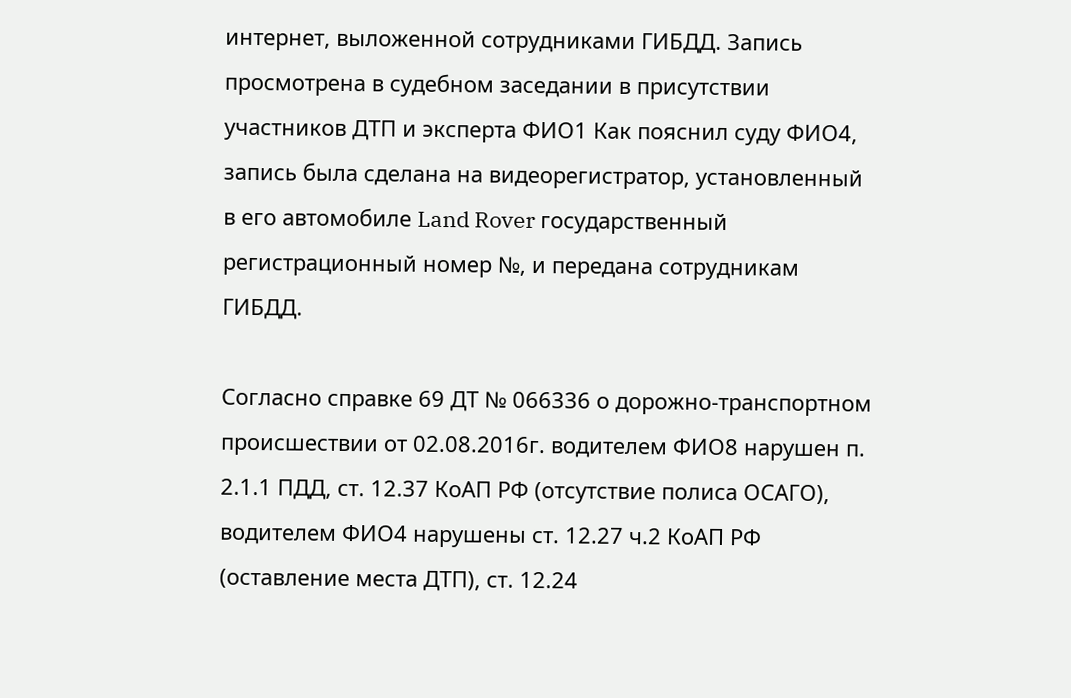интернет, выложенной сотрудниками ГИБДД. Запись просмотрена в судебном заседании в присутствии участников ДТП и эксперта ФИО1 Как пояснил суду ФИО4, запись была сделана на видеорегистратор, установленный в его автомобиле Land Rover государственный регистрационный номер №, и передана сотрудникам ГИБДД.

Согласно справке 69 ДТ № 066336 о дорожно-транспортном происшествии от 02.08.2016г. водителем ФИО8 нарушен п. 2.1.1 ПДД, ст. 12.37 КоАП РФ (отсутствие полиса ОСАГО), водителем ФИО4 нарушены ст. 12.27 ч.2 КоАП РФ (оставление места ДТП), ст. 12.24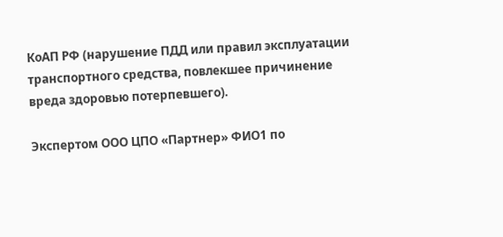КоАП РФ (нарушение ПДД или правил эксплуатации транспортного средства, повлекшее причинение вреда здоровью потерпевшего).

Экспертом ООО ЦПО «Партнер» ФИО1 по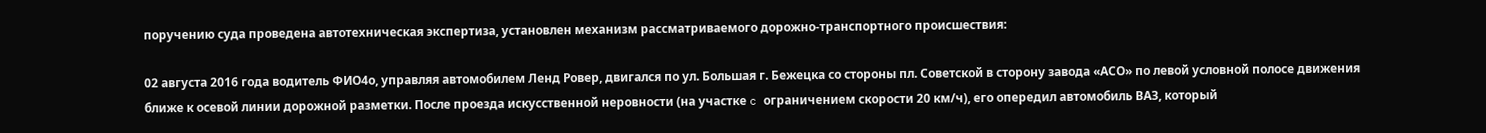поручению суда проведена автотехническая экспертиза, установлен механизм рассматриваемого дорожно-транспортного происшествия:

02 августа 2016 года водитель ФИО4о, управляя автомобилем Ленд Ровер, двигался по ул. Большая г. Бежецка со стороны пл. Советской в сторону завода «АСО» по левой условной полосе движения ближе к осевой линии дорожной разметки. После проезда искусственной неровности (на участке c ограничением скорости 20 км/ч), его опередил автомобиль ВАЗ, который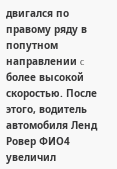двигался по правому ряду в попутном направлении c более высокой скоростью. После этого, водитель автомобиля Ленд Ровер ФИО4 увеличил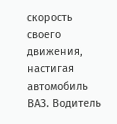скорость своего движения, настигая автомобиль ВАЗ. Водитель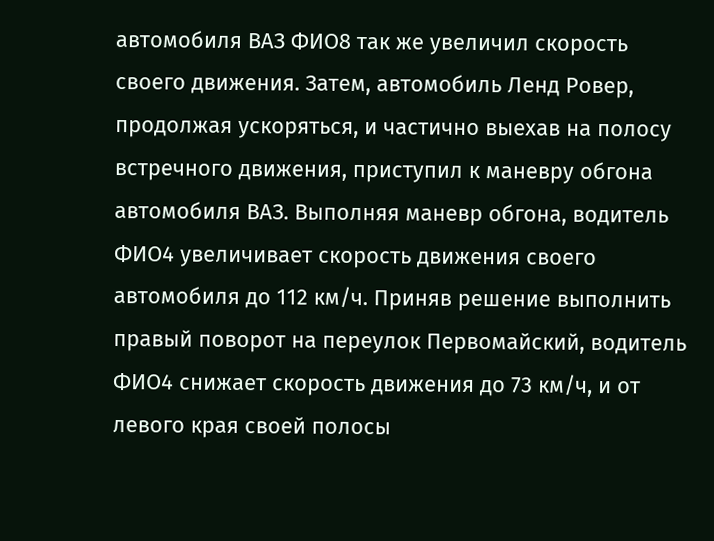автомобиля ВАЗ ФИО8 так же увеличил скорость своего движения. Затем, автомобиль Ленд Ровер, продолжая ускоряться, и частично выехав на полосу встречного движения, приступил к маневру обгона автомобиля ВАЗ. Выполняя маневр обгона, водитель ФИО4 увеличивает скорость движения своего автомобиля до 112 км/ч. Приняв решение выполнить правый поворот на переулок Первомайский, водитель ФИО4 снижает скорость движения до 73 км/ч, и от левого края своей полосы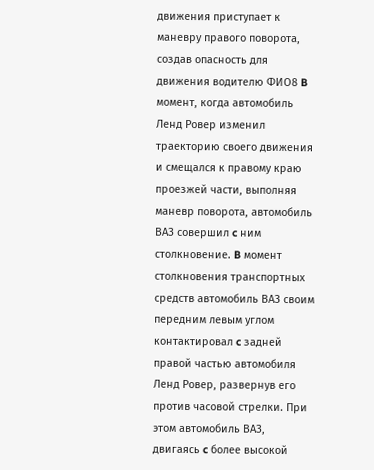движения приступает к маневру правого поворота, создав опасность для движения водителю ФИО8 B момент, когда автомобиль Ленд Ровер изменил траекторию своего движения и смещался к правому краю проезжей части, выполняя маневр поворота, автомобиль ВАЗ совершил c ним столкновение. B момент столкновения транспортных средств автомобиль ВАЗ своим передним левым углом контактировал c задней правой частью автомобиля Ленд Ровер, развернув его против часовой стрелки. При этом автомобиль ВАЗ, двигаясь c более высокой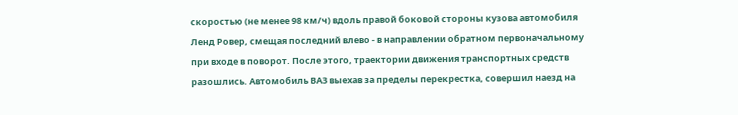скоростью (не менее 98 км/ч) вдоль правой боковой стороны кузова автомобиля Ленд Ровер, смещая последний влево - в направлении обратном первоначальному при входе в поворот. После этого, траектории движения транспортных средств разошлись. Автомобиль ВАЗ выехав за пределы перекрестка, совершил наезд на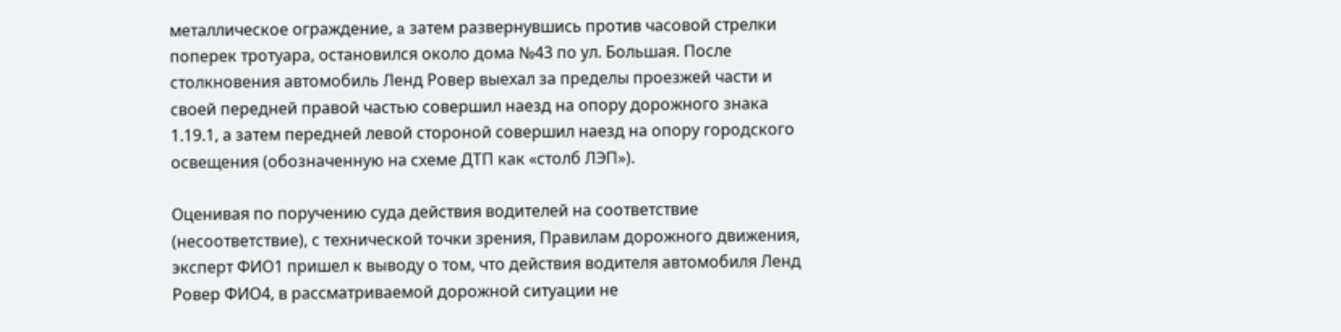металлическое ограждение, a затем развернувшись против часовой стрелки поперек тротуара, остановился около дома №43 по ул. Большая. После столкновения автомобиль Ленд Ровер выехал за пределы проезжей части и своей передней правой частью совершил наезд на опору дорожного знака 1.19.1, а затем передней левой стороной совершил наезд на опору городского освещения (обозначенную на схеме ДТП как «столб ЛЭП»).

Оценивая по поручению суда действия водителей на соответствие (несоответствие), с технической точки зрения, Правилам дорожного движения, эксперт ФИО1 пришел к выводу о том, что действия водителя автомобиля Ленд Ровер ФИО4, в рассматриваемой дорожной ситуации не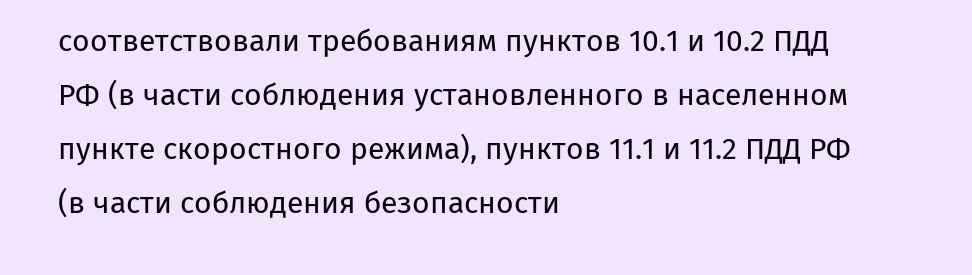соответствовали требованиям пунктов 10.1 и 10.2 ПДД РФ (в части соблюдения установленного в населенном пункте скоростного режима), пунктов 11.1 и 11.2 ПДД РФ (в части соблюдения безопасности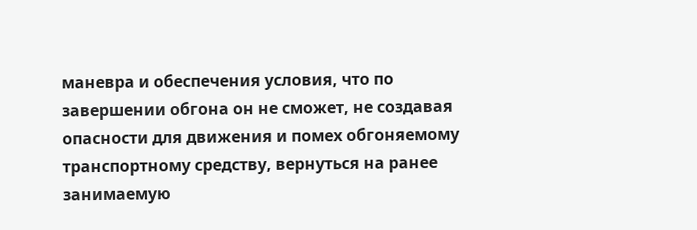маневра и обеспечения условия, что по завершении обгона он не сможет, не создавая опасности для движения и помех обгоняемому транспортному средству, вернуться на ранее занимаемую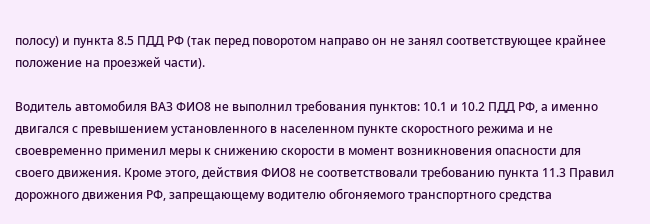полосу) и пункта 8.5 ПДД РФ (так перед поворотом направо он не занял соответствующее крайнее положение на проезжей части).

Водитель автомобиля ВАЗ ФИО8 не выполнил требования пунктов: 10.1 и 10.2 ПДД РФ, а именно двигался с превышением установленного в населенном пункте скоростного режима и не своевременно применил меры к снижению скорости в момент возникновения опасности для своего движения. Кроме этого, действия ФИО8 не соответствовали требованию пункта 11.3 Правил дорожного движения РФ, запрещающему водителю обгоняемого транспортного средства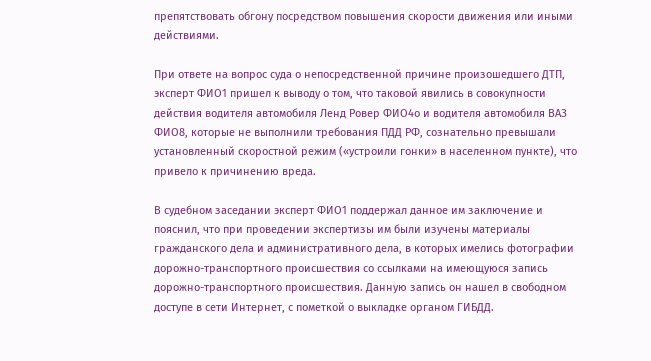препятствовать обгону посредством повышения скорости движения или иными действиями.

При ответе на вопрос суда о непосредственной причине произошедшего ДТП, эксперт ФИО1 пришел к выводу о том, что таковой явились в совокупности действия водителя автомобиля Ленд Ровер ФИО4о и водителя автомобиля ВАЗ ФИО8, которые не выполнили требования ПДД РФ, сознательно превышали установленный скоростной режим («устроили гонки» в населенном пункте), что привело к причинению вреда.

В судебном заседании эксперт ФИО1 поддержал данное им заключение и пояснил, что при проведении экспертизы им были изучены материалы гражданского дела и административного дела, в которых имелись фотографии дорожно-транспортного происшествия со ссылками на имеющуюся запись дорожно-транспортного происшествия. Данную запись он нашел в свободном доступе в сети Интернет, с пометкой о выкладке органом ГИБДД.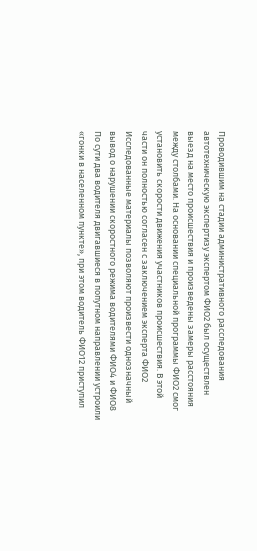Проводившим на стадии административного расследования автотехническую экспертизу экспертом ФИО2 был осуществлен выезд на место происшествия и произведены замеры расстояния между столбами. На основании специальной программы ФИО2 смог установить скорости движения участников происшествия. В этой части он полностью согласен с заключением эксперта ФИО2 Исследованные материалы позволяют произвести однозначный вывод о нарушении скоростного режима водителями ФИО4 и ФИО8 По сути два водителя двигавшиеся в попутном направлении устроили «гонки в населенном пункте», при этом водитель ФИО12 приступил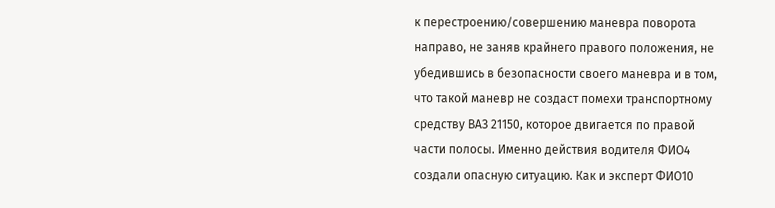к перестроению/совершению маневра поворота направо, не заняв крайнего правого положения, не убедившись в безопасности своего маневра и в том, что такой маневр не создаст помехи транспортному средству ВАЗ 21150, которое двигается по правой части полосы. Именно действия водителя ФИО4 создали опасную ситуацию. Как и эксперт ФИО10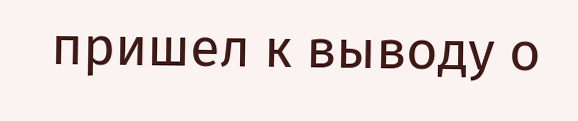пришел к выводу о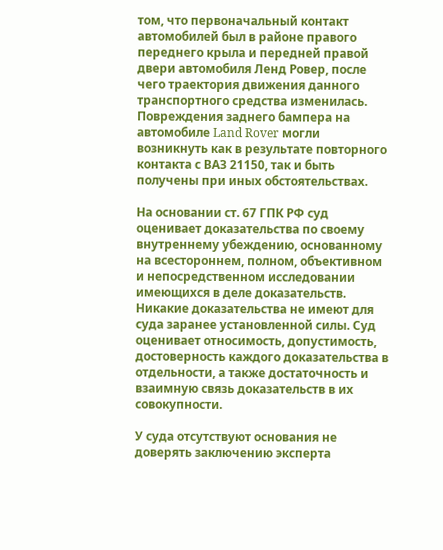том, что первоначальный контакт автомобилей был в районе правого переднего крыла и передней правой двери автомобиля Ленд Ровер, после чего траектория движения данного транспортного средства изменилась. Повреждения заднего бампера на автомобиле Land Rover могли возникнуть как в результате повторного контакта с ВАЗ 21150, так и быть получены при иных обстоятельствах.

На основании ст. 67 ГПК РФ суд оценивает доказательства по своему внутреннему убеждению, основанному на всестороннем, полном, объективном и непосредственном исследовании имеющихся в деле доказательств. Никакие доказательства не имеют для суда заранее установленной силы. Суд оценивает относимость, допустимость, достоверность каждого доказательства в отдельности, а также достаточность и взаимную связь доказательств в их совокупности.

У суда отсутствуют основания не доверять заключению эксперта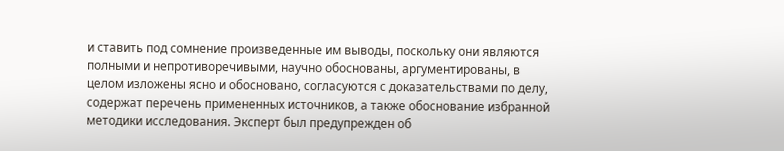и ставить под сомнение произведенные им выводы, поскольку они являются полными и непротиворечивыми, научно обоснованы, аргументированы, в целом изложены ясно и обосновано, согласуются с доказательствами по делу, содержат перечень примененных источников, а также обоснование избранной методики исследования. Эксперт был предупрежден об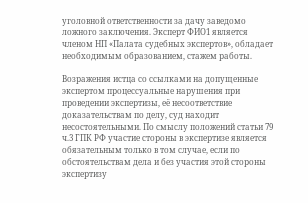уголовной ответственности за дачу заведомо ложного заключения. Эксперт ФИО1 является членом НП «Палата судебных экспертов», обладает необходимым образованием, стажем работы.

Возражения истца со ссылками на допущенные экспертом процессуальные нарушения при проведении экспертизы, её несоответствие доказательствам по делу, суд находит несостоятельными. По смыслу положений статьи 79 ч.3 ГПК РФ участие стороны в экспертизе является обязательным только в том случае, если по обстоятельствам дела и без участия этой стороны экспертизу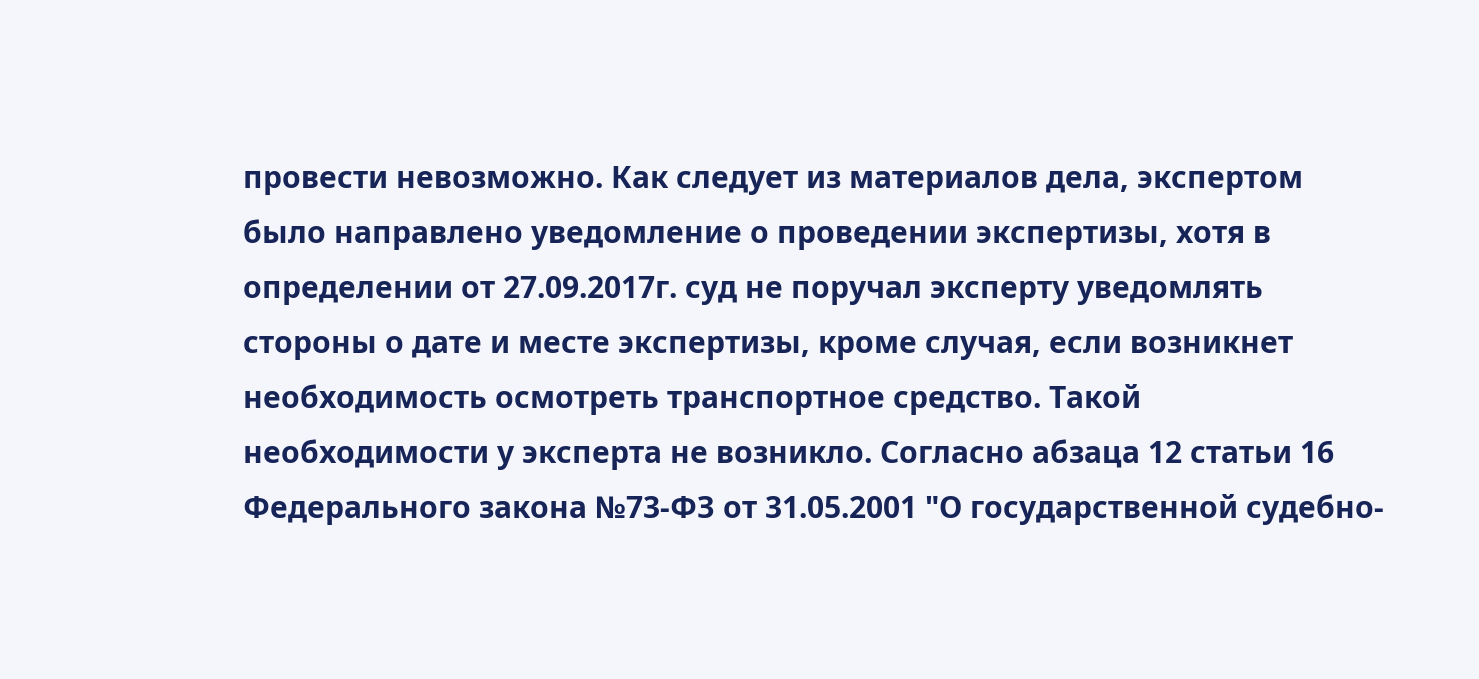провести невозможно. Как следует из материалов дела, экспертом было направлено уведомление о проведении экспертизы, хотя в определении от 27.09.2017г. суд не поручал эксперту уведомлять стороны о дате и месте экспертизы, кроме случая, если возникнет необходимость осмотреть транспортное средство. Такой необходимости у эксперта не возникло. Согласно абзаца 12 статьи 16 Федерального закона №73-ФЗ от 31.05.2001 "О государственной судебно-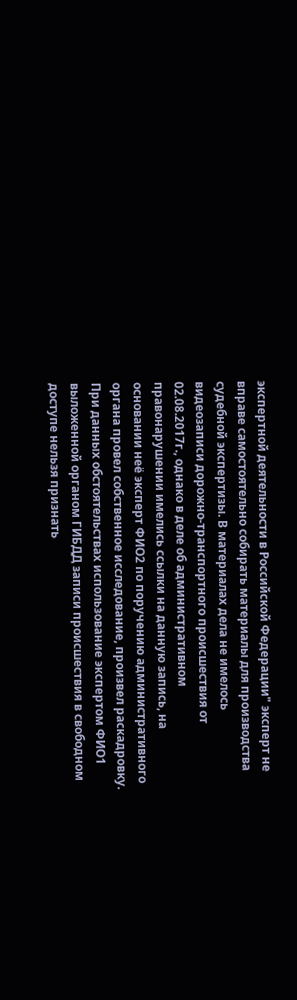экспертной деятельности в Российской Федерации" эксперт не вправе самостоятельно собирать материалы для производства судебной экспертизы. В материалах дела не имелось видеозаписи дорожно-транспортного происшествия от 02.08.2017г., однако в деле об административном правонарушении имелись ссылки на данную запись, на основании неё эксперт ФИО2 по поручению административного органа провел собственное исследование, произвел раскадровку. При данных обстоятельствах использование экспертом ФИО1 выложенной органом ГИБДД записи происшествия в свободном доступе нельзя признать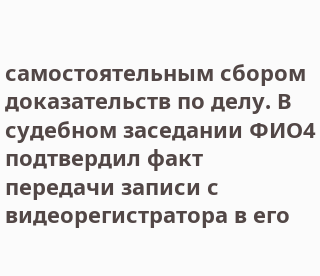самостоятельным сбором доказательств по делу. В судебном заседании ФИО4 подтвердил факт передачи записи с видеорегистратора в его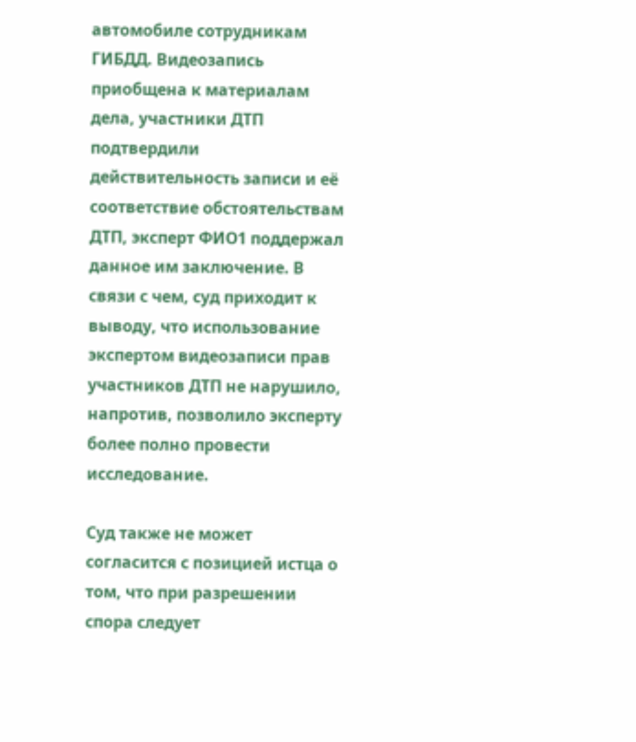автомобиле сотрудникам ГИБДД. Видеозапись приобщена к материалам дела, участники ДТП подтвердили действительность записи и её соответствие обстоятельствам ДТП, эксперт ФИО1 поддержал данное им заключение. В связи с чем, суд приходит к выводу, что использование экспертом видеозаписи прав участников ДТП не нарушило, напротив, позволило эксперту более полно провести исследование.

Суд также не может согласится с позицией истца о том, что при разрешении спора следует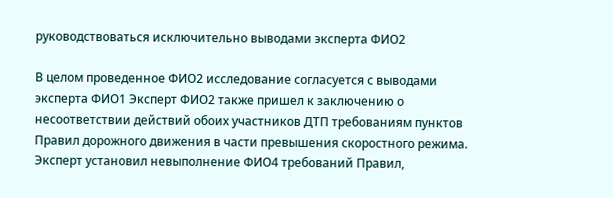руководствоваться исключительно выводами эксперта ФИО2

В целом проведенное ФИО2 исследование согласуется с выводами эксперта ФИО1 Эксперт ФИО2 также пришел к заключению о несоответствии действий обоих участников ДТП требованиям пунктов Правил дорожного движения в части превышения скоростного режима. Эксперт установил невыполнение ФИО4 требований Правил,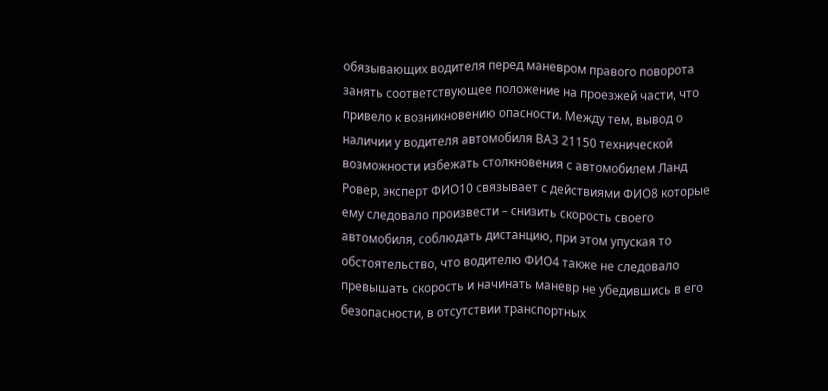обязывающих водителя перед маневром правого поворота занять соответствующее положение на проезжей части, что привело к возникновению опасности. Между тем, вывод о наличии у водителя автомобиля ВАЗ 21150 технической возможности избежать столкновения с автомобилем Ланд Ровер, эксперт ФИО10 связывает с действиями ФИО8 которые ему следовало произвести – снизить скорость своего автомобиля, соблюдать дистанцию, при этом упуская то обстоятельство, что водителю ФИО4 также не следовало превышать скорость и начинать маневр не убедившись в его безопасности, в отсутствии транспортных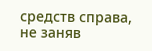средств справа, не заняв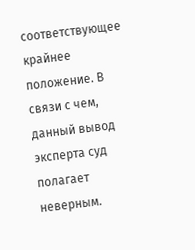соответствующее крайнее положение. В связи с чем, данный вывод эксперта суд полагает неверным.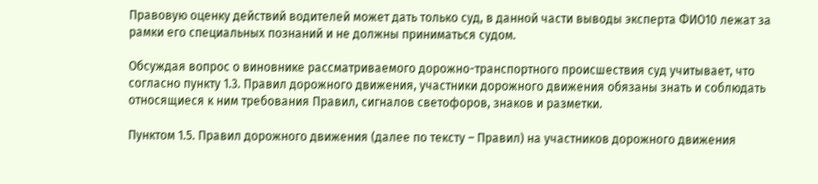Правовую оценку действий водителей может дать только суд, в данной части выводы эксперта ФИО10 лежат за рамки его специальных познаний и не должны приниматься судом.

Обсуждая вопрос о виновнике рассматриваемого дорожно-транспортного происшествия суд учитывает, что согласно пункту 1.3. Правил дорожного движения, участники дорожного движения обязаны знать и соблюдать относящиеся к ним требования Правил, сигналов светофоров, знаков и разметки.

Пунктом 1.5. Правил дорожного движения (далее по тексту – Правил) на участников дорожного движения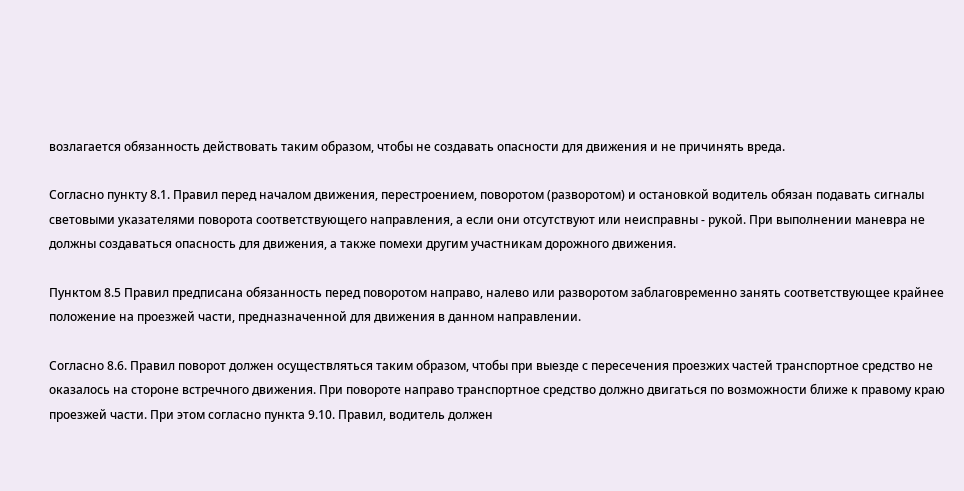возлагается обязанность действовать таким образом, чтобы не создавать опасности для движения и не причинять вреда.

Согласно пункту 8.1. Правил перед началом движения, перестроением, поворотом (разворотом) и остановкой водитель обязан подавать сигналы световыми указателями поворота соответствующего направления, а если они отсутствуют или неисправны - рукой. При выполнении маневра не должны создаваться опасность для движения, а также помехи другим участникам дорожного движения.

Пунктом 8.5 Правил предписана обязанность перед поворотом направо, налево или разворотом заблаговременно занять соответствующее крайнее положение на проезжей части, предназначенной для движения в данном направлении.

Согласно 8.6. Правил поворот должен осуществляться таким образом, чтобы при выезде с пересечения проезжих частей транспортное средство не оказалось на стороне встречного движения. При повороте направо транспортное средство должно двигаться по возможности ближе к правому краю проезжей части. При этом согласно пункта 9.10. Правил, водитель должен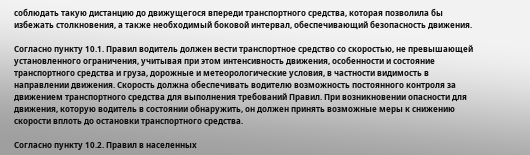соблюдать такую дистанцию до движущегося впереди транспортного средства, которая позволила бы избежать столкновения, а также необходимый боковой интервал, обеспечивающий безопасность движения.

Согласно пункту 10.1. Правил водитель должен вести транспортное средство со скоростью, не превышающей установленного ограничения, учитывая при этом интенсивность движения, особенности и состояние транспортного средства и груза, дорожные и метеорологические условия, в частности видимость в направлении движения. Скорость должна обеспечивать водителю возможность постоянного контроля за движением транспортного средства для выполнения требований Правил. При возникновении опасности для движения, которую водитель в состоянии обнаружить, он должен принять возможные меры к снижению скорости вплоть до остановки транспортного средства.

Согласно пункту 10.2. Правил в населенных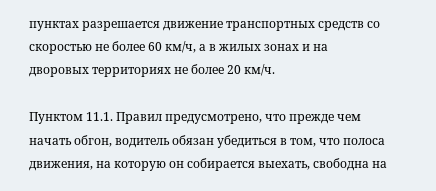пунктах разрешается движение транспортных средств со скоростью не более 60 км/ч, а в жилых зонах и на дворовых территориях не более 20 км/ч.

Пунктом 11.1. Правил предусмотрено, что прежде чем начать обгон, водитель обязан убедиться в том, что полоса движения, на которую он собирается выехать, свободна на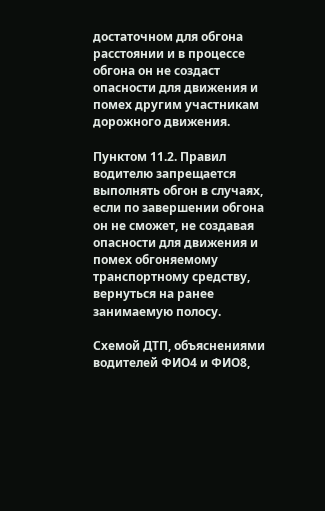достаточном для обгона расстоянии и в процессе обгона он не создаст опасности для движения и помех другим участникам дорожного движения.

Пунктом 11.2. Правил водителю запрещается выполнять обгон в случаях, если по завершении обгона он не сможет, не создавая опасности для движения и помех обгоняемому транспортному средству, вернуться на ранее занимаемую полосу.

Схемой ДТП, объяснениями водителей ФИО4 и ФИО8,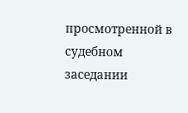просмотренной в судебном заседании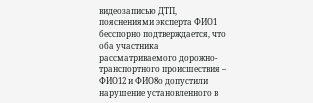видеозаписью ДТП, пояснениями эксперта ФИО1 бесспорно подтверждается, что оба участника рассматриваемого дорожно-транспортного происшествия – ФИО12 и ФИО8о допустили нарушение установленного в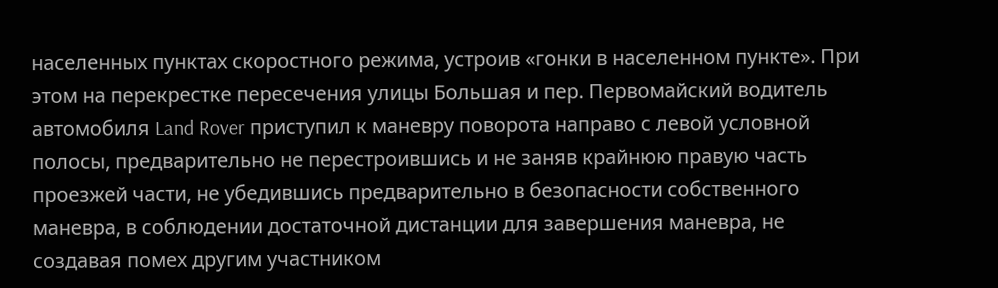населенных пунктах скоростного режима, устроив «гонки в населенном пункте». При этом на перекрестке пересечения улицы Большая и пер. Первомайский водитель автомобиля Land Rover приступил к маневру поворота направо с левой условной полосы, предварительно не перестроившись и не заняв крайнюю правую часть проезжей части, не убедившись предварительно в безопасности собственного маневра, в соблюдении достаточной дистанции для завершения маневра, не создавая помех другим участником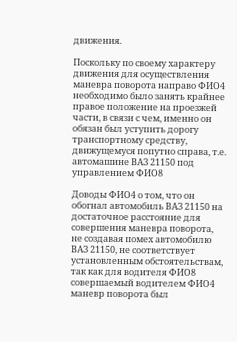движения.

Поскольку по своему характеру движения для осуществления маневра поворота направо ФИО4 необходимо было занять крайнее правое положение на проезжей части, в связи с чем, именно он обязан был уступить дорогу транспортному средству, движущемуся попутно справа, т.е. автомашине ВАЗ 21150 под управлением ФИО8

Доводы ФИО4 о том, что он обогнал автомобиль ВАЗ 21150 на достаточное расстояние для совершения маневра поворота, не создавая помех автомобилю ВАЗ 21150, не соответствует установленным обстоятельствам, так как для водителя ФИО8 совершаемый водителем ФИО4 маневр поворота был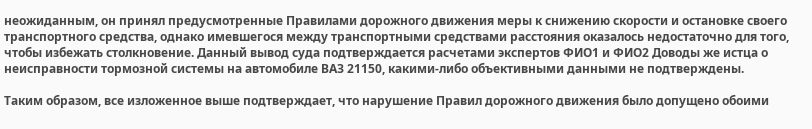неожиданным, он принял предусмотренные Правилами дорожного движения меры к снижению скорости и остановке своего транспортного средства, однако имевшегося между транспортными средствами расстояния оказалось недостаточно для того, чтобы избежать столкновение. Данный вывод суда подтверждается расчетами экспертов ФИО1 и ФИО2 Доводы же истца о неисправности тормозной системы на автомобиле ВАЗ 21150, какими-либо объективными данными не подтверждены.

Таким образом, все изложенное выше подтверждает, что нарушение Правил дорожного движения было допущено обоими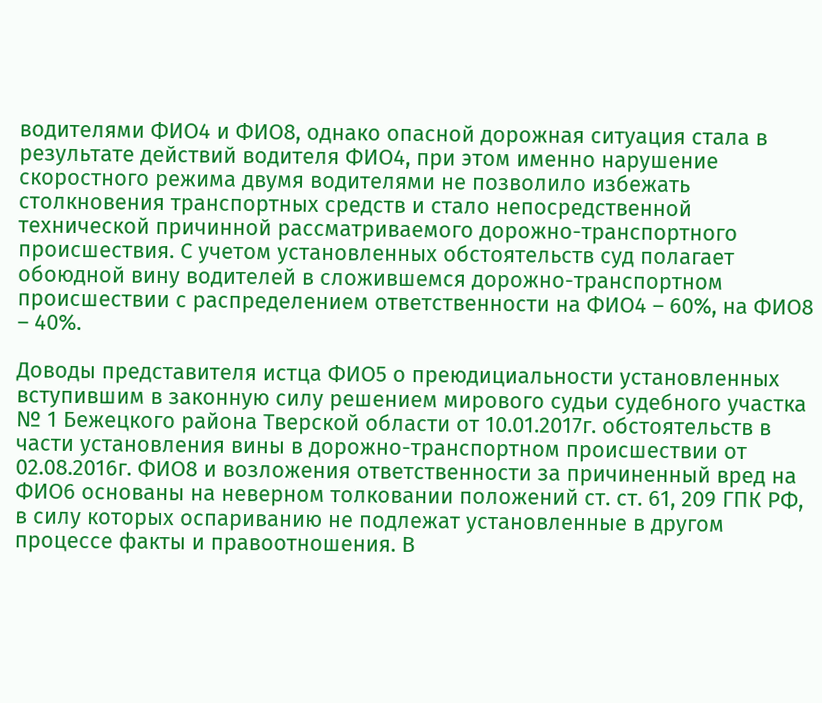водителями ФИО4 и ФИО8, однако опасной дорожная ситуация стала в результате действий водителя ФИО4, при этом именно нарушение скоростного режима двумя водителями не позволило избежать столкновения транспортных средств и стало непосредственной технической причинной рассматриваемого дорожно-транспортного происшествия. С учетом установленных обстоятельств суд полагает обоюдной вину водителей в сложившемся дорожно-транспортном происшествии с распределением ответственности на ФИО4 – 60%, на ФИО8 – 40%.

Доводы представителя истца ФИО5 о преюдициальности установленных вступившим в законную силу решением мирового судьи судебного участка № 1 Бежецкого района Тверской области от 10.01.2017г. обстоятельств в части установления вины в дорожно-транспортном происшествии от 02.08.2016г. ФИО8 и возложения ответственности за причиненный вред на ФИО6 основаны на неверном толковании положений ст. ст. 61, 209 ГПК РФ, в силу которых оспариванию не подлежат установленные в другом процессе факты и правоотношения. В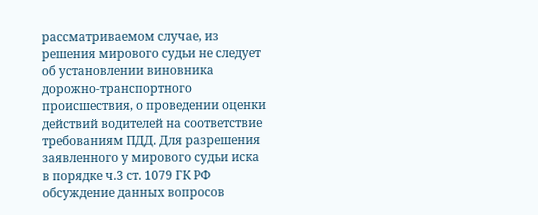рассматриваемом случае, из решения мирового судьи не следует об установлении виновника дорожно-транспортного происшествия, о проведении оценки действий водителей на соответствие требованиям ПДД. Для разрешения заявленного у мирового судьи иска в порядке ч.3 ст. 1079 ГК РФ обсуждение данных вопросов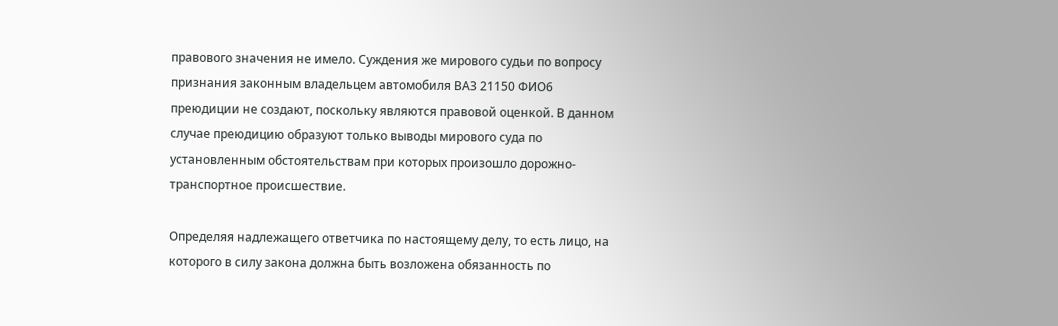правового значения не имело. Суждения же мирового судьи по вопросу признания законным владельцем автомобиля ВАЗ 21150 ФИО6 преюдиции не создают, поскольку являются правовой оценкой. В данном случае преюдицию образуют только выводы мирового суда по установленным обстоятельствам при которых произошло дорожно-транспортное происшествие.

Определяя надлежащего ответчика по настоящему делу, то есть лицо, на которого в силу закона должна быть возложена обязанность по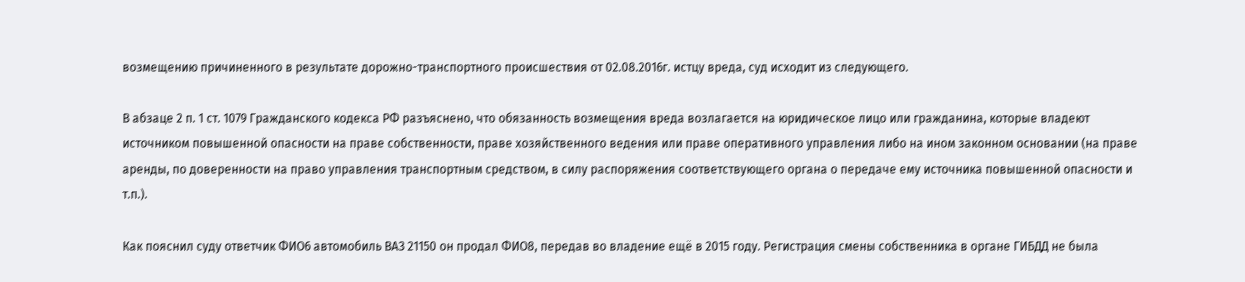возмещению причиненного в результате дорожно-транспортного происшествия от 02.08.2016г. истцу вреда, суд исходит из следующего.

В абзаце 2 п. 1 ст. 1079 Гражданского кодекса РФ разъяснено, что обязанность возмещения вреда возлагается на юридическое лицо или гражданина, которые владеют источником повышенной опасности на праве собственности, праве хозяйственного ведения или праве оперативного управления либо на ином законном основании (на праве аренды, по доверенности на право управления транспортным средством, в силу распоряжения соответствующего органа о передаче ему источника повышенной опасности и т.п.).

Как пояснил суду ответчик ФИО6 автомобиль ВАЗ 21150 он продал ФИО8, передав во владение ещё в 2015 году. Регистрация смены собственника в органе ГИБДД не была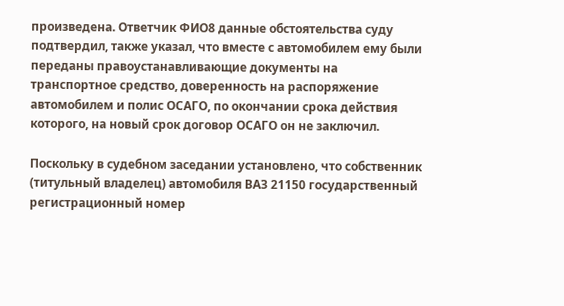произведена. Ответчик ФИО8 данные обстоятельства суду подтвердил, также указал, что вместе с автомобилем ему были переданы правоустанавливающие документы на транспортное средство, доверенность на распоряжение автомобилем и полис ОСАГО, по окончании срока действия которого, на новый срок договор ОСАГО он не заключил.

Поскольку в судебном заседании установлено, что собственник (титульный владелец) автомобиля ВАЗ 21150 государственный регистрационный номер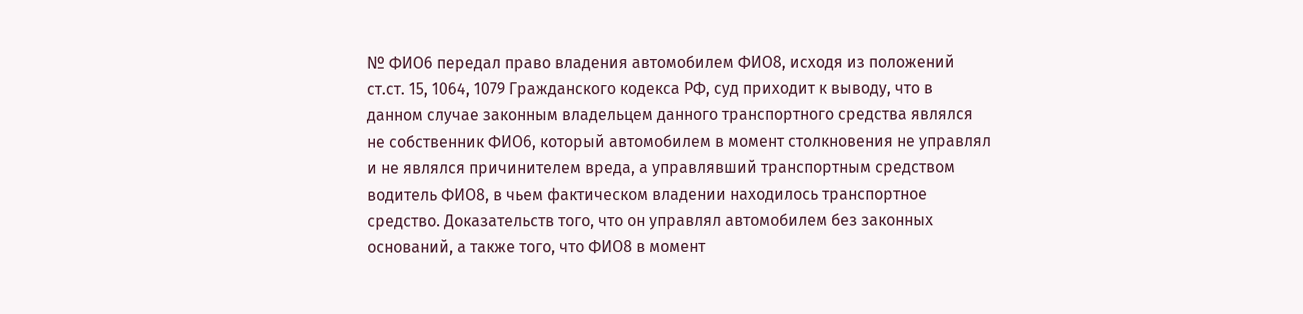№ ФИО6 передал право владения автомобилем ФИО8, исходя из положений ст.ст. 15, 1064, 1079 Гражданского кодекса РФ, суд приходит к выводу, что в данном случае законным владельцем данного транспортного средства являлся не собственник ФИО6, который автомобилем в момент столкновения не управлял и не являлся причинителем вреда, а управлявший транспортным средством водитель ФИО8, в чьем фактическом владении находилось транспортное средство. Доказательств того, что он управлял автомобилем без законных оснований, а также того, что ФИО8 в момент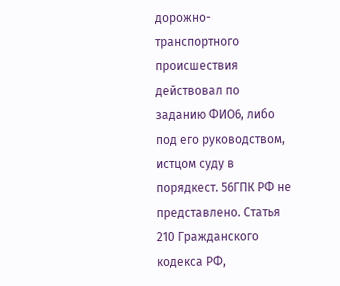дорожно-транспортного происшествия действовал по заданию ФИО6, либо под его руководством, истцом суду в порядкест. 56ГПК РФ не представлено. Статья 210 Гражданского кодекса РФ,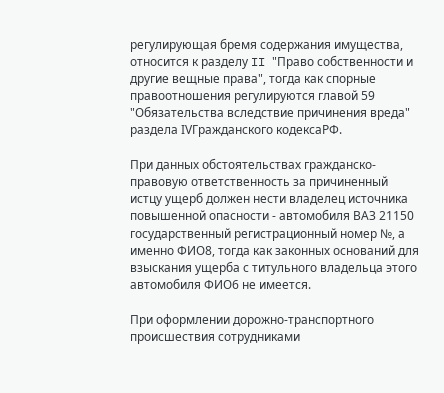регулирующая бремя содержания имущества, относится к разделу II "Право собственности и другие вещные права", тогда как спорные правоотношения регулируются главой 59 "Обязательства вследствие причинения вреда" раздела IVГражданского кодексаРФ.

При данных обстоятельствах гражданско-правовую ответственность за причиненный истцу ущерб должен нести владелец источника повышенной опасности - автомобиля ВАЗ 21150 государственный регистрационный номер №, а именно ФИО8, тогда как законных оснований для взыскания ущерба с титульного владельца этого автомобиля ФИО6 не имеется.

При оформлении дорожно-транспортного происшествия сотрудниками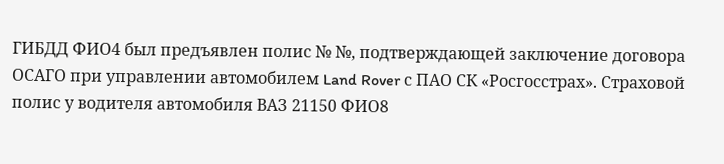ГИБДД ФИО4 был предъявлен полис № №, подтверждающей заключение договора ОСАГО при управлении автомобилем Land Rover с ПАО СК «Росгосстрах». Страховой полис у водителя автомобиля ВАЗ 21150 ФИО8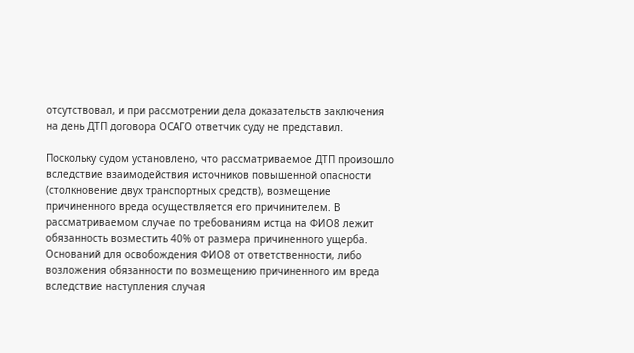отсутствовал, и при рассмотрении дела доказательств заключения на день ДТП договора ОСАГО ответчик суду не представил.

Поскольку судом установлено, что рассматриваемое ДТП произошло вследствие взаимодействия источников повышенной опасности (столкновение двух транспортных средств), возмещение причиненного вреда осуществляется его причинителем. В рассматриваемом случае по требованиям истца на ФИО8 лежит обязанность возместить 40% от размера причиненного ущерба. Оснований для освобождения ФИО8 от ответственности, либо возложения обязанности по возмещению причиненного им вреда вследствие наступления случая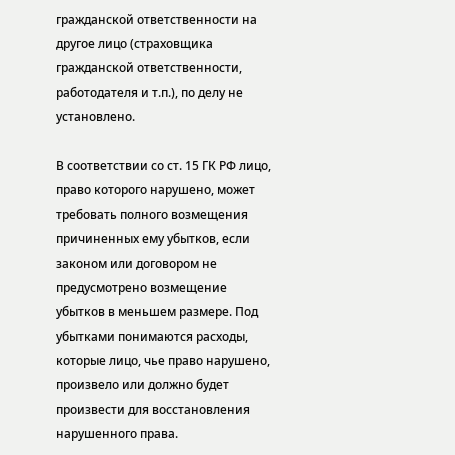гражданской ответственности на другое лицо (страховщика гражданской ответственности, работодателя и т.п.), по делу не установлено.

В соответствии со ст. 15 ГК РФ лицо, право которого нарушено, может требовать полного возмещения причиненных ему убытков, если законом или договором не предусмотрено возмещение убытков в меньшем размере. Под убытками понимаются расходы, которые лицо, чье право нарушено, произвело или должно будет произвести для восстановления нарушенного права.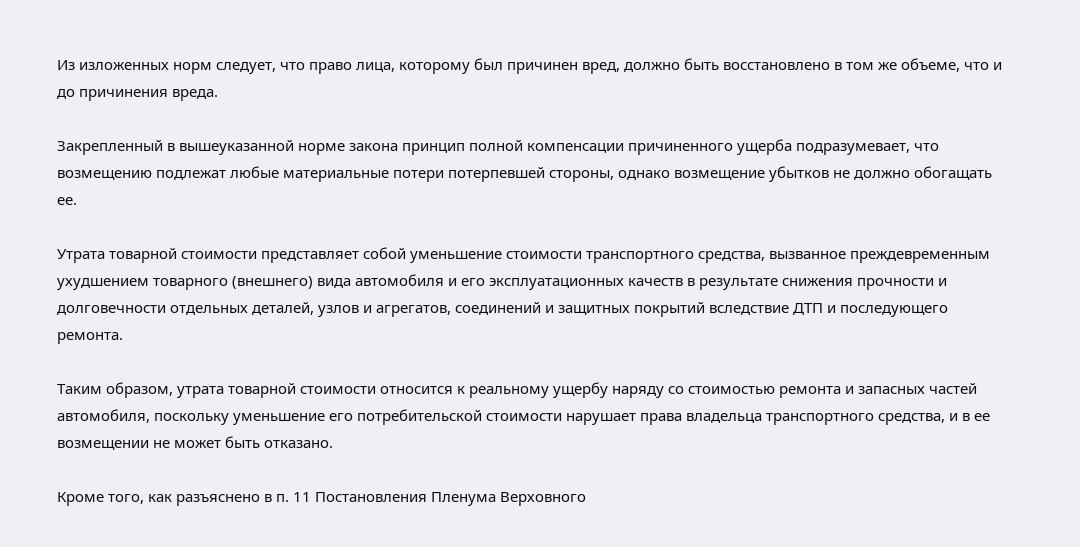Из изложенных норм следует, что право лица, которому был причинен вред, должно быть восстановлено в том же объеме, что и до причинения вреда.

Закрепленный в вышеуказанной норме закона принцип полной компенсации причиненного ущерба подразумевает, что возмещению подлежат любые материальные потери потерпевшей стороны, однако возмещение убытков не должно обогащать ее.

Утрата товарной стоимости представляет собой уменьшение стоимости транспортного средства, вызванное преждевременным ухудшением товарного (внешнего) вида автомобиля и его эксплуатационных качеств в результате снижения прочности и долговечности отдельных деталей, узлов и агрегатов, соединений и защитных покрытий вследствие ДТП и последующего ремонта.

Таким образом, утрата товарной стоимости относится к реальному ущербу наряду со стоимостью ремонта и запасных частей автомобиля, поскольку уменьшение его потребительской стоимости нарушает права владельца транспортного средства, и в ее возмещении не может быть отказано.

Кроме того, как разъяснено в п. 11 Постановления Пленума Верховного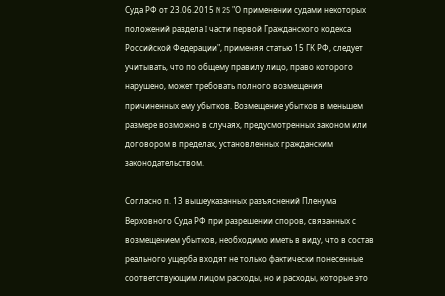Суда РФ от 23.06.2015 N 25 "О применении судами некоторых положений раздела I части первой Гражданского кодекса Российской Федерации", применяя статью 15 ГК РФ, следует учитывать, что по общему правилу лицо, право которого нарушено, может требовать полного возмещения причиненных ему убытков. Возмещение убытков в меньшем размере возможно в случаях, предусмотренных законом или договором в пределах, установленных гражданским законодательством.

Согласно п. 13 вышеуказанных разъяснений Пленума Верховного Суда РФ при разрешении споров, связанных с возмещением убытков, необходимо иметь в виду, что в состав реального ущерба входят не только фактически понесенные соответствующим лицом расходы, но и расходы, которые это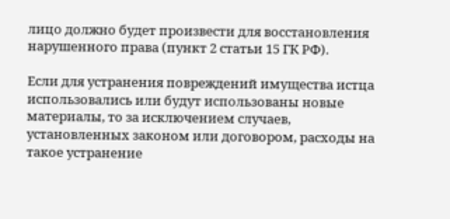лицо должно будет произвести для восстановления нарушенного права (пункт 2 статьи 15 ГК РФ).

Если для устранения повреждений имущества истца использовались или будут использованы новые материалы, то за исключением случаев, установленных законом или договором, расходы на такое устранение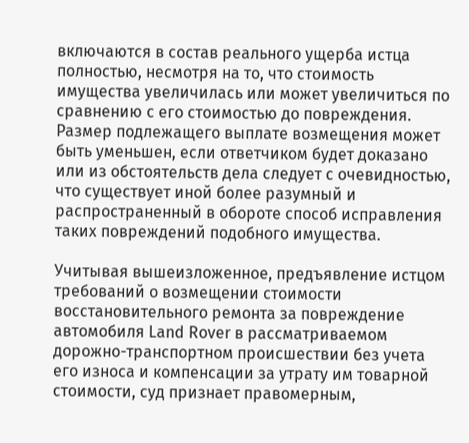включаются в состав реального ущерба истца полностью, несмотря на то, что стоимость имущества увеличилась или может увеличиться по сравнению с его стоимостью до повреждения. Размер подлежащего выплате возмещения может быть уменьшен, если ответчиком будет доказано или из обстоятельств дела следует с очевидностью, что существует иной более разумный и распространенный в обороте способ исправления таких повреждений подобного имущества.

Учитывая вышеизложенное, предъявление истцом требований о возмещении стоимости восстановительного ремонта за повреждение автомобиля Land Rover в рассматриваемом дорожно-транспортном происшествии без учета его износа и компенсации за утрату им товарной стоимости, суд признает правомерным,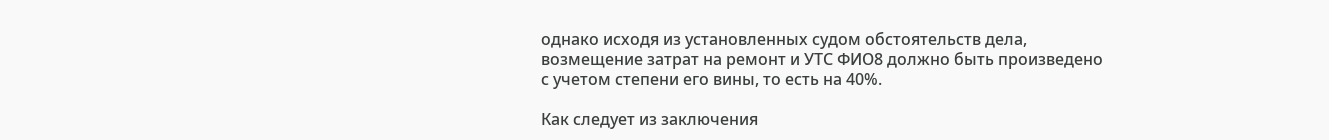однако исходя из установленных судом обстоятельств дела, возмещение затрат на ремонт и УТС ФИО8 должно быть произведено с учетом степени его вины, то есть на 40%.

Как следует из заключения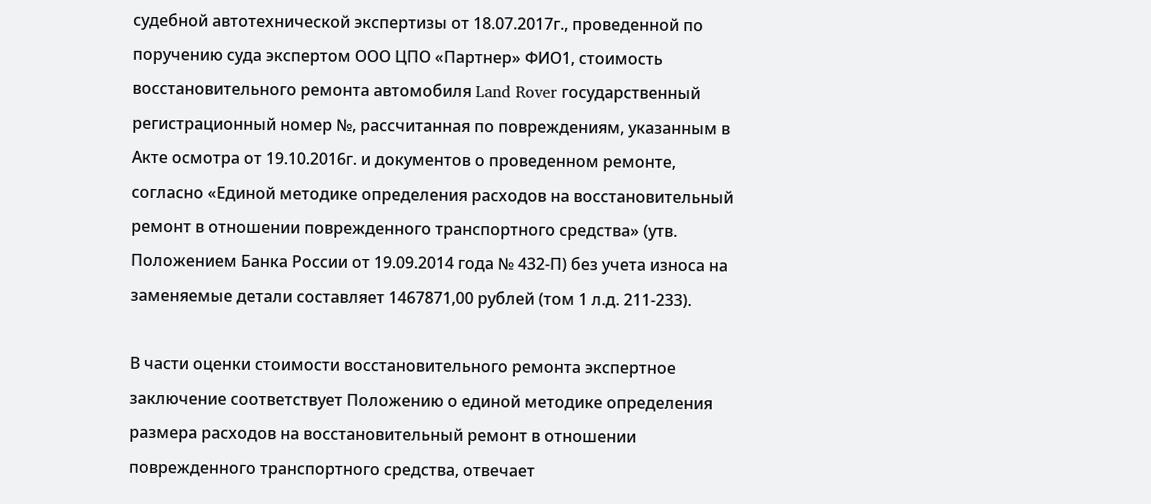судебной автотехнической экспертизы от 18.07.2017г., проведенной по поручению суда экспертом ООО ЦПО «Партнер» ФИО1, стоимость восстановительного ремонта автомобиля Land Rover государственный регистрационный номер №, рассчитанная по повреждениям, указанным в Акте осмотра от 19.10.2016г. и документов о проведенном ремонте, согласно «Единой методике определения расходов на восстановительный ремонт в отношении поврежденного транспортного средства» (утв. Положением Банка России от 19.09.2014 года № 432-П) без учета износа на заменяемые детали составляет 1467871,00 рублей (том 1 л.д. 211-233).

В части оценки стоимости восстановительного ремонта экспертное заключение соответствует Положению о единой методике определения размера расходов на восстановительный ремонт в отношении поврежденного транспортного средства, отвечает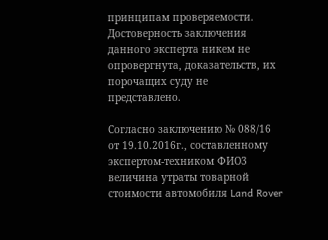принципам проверяемости. Достоверность заключения данного эксперта никем не опровергнута, доказательств, их порочащих суду не представлено.

Согласно заключению № 088/16 от 19.10.2016г., составленному экспертом-техником ФИО3 величина утраты товарной стоимости автомобиля Land Rover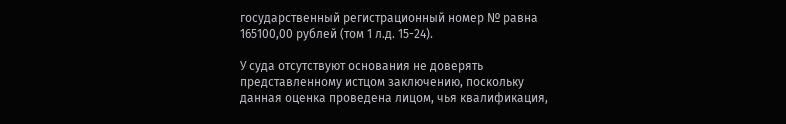государственный регистрационный номер № равна 165100,00 рублей (том 1 л.д. 15-24).

У суда отсутствуют основания не доверять представленному истцом заключению, поскольку данная оценка проведена лицом, чья квалификация,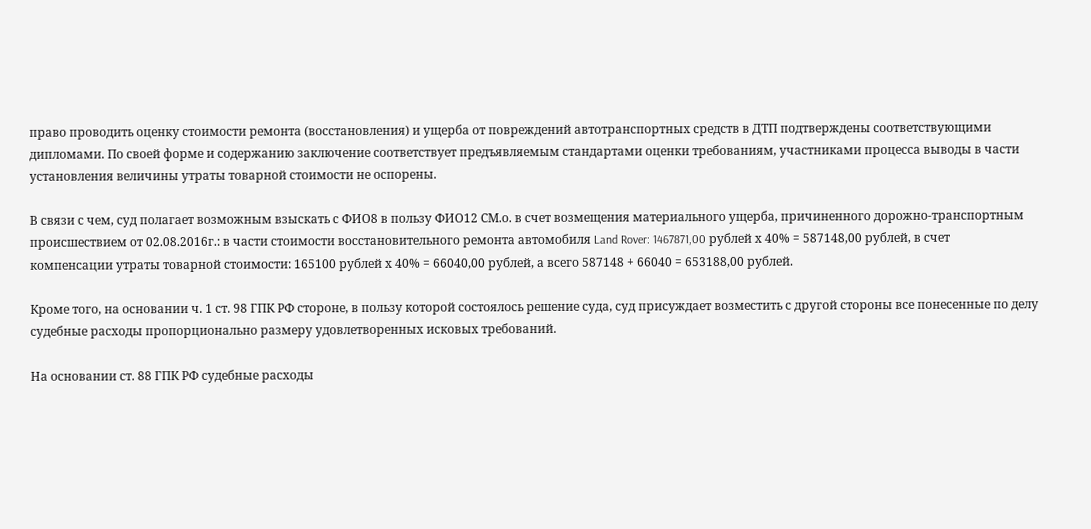право проводить оценку стоимости ремонта (восстановления) и ущерба от повреждений автотранспортных средств в ДТП подтверждены соответствующими дипломами. По своей форме и содержанию заключение соответствует предъявляемым стандартами оценки требованиям, участниками процесса выводы в части установления величины утраты товарной стоимости не оспорены.

В связи с чем, суд полагает возможным взыскать с ФИО8 в пользу ФИО12 СМ.о. в счет возмещения материального ущерба, причиненного дорожно-транспортным происшествием от 02.08.2016г.: в части стоимости восстановительного ремонта автомобиля Land Rover: 1467871,00 рублей х 40% = 587148,00 рублей, в счет компенсации утраты товарной стоимости: 165100 рублей х 40% = 66040,00 рублей, а всего 587148 + 66040 = 653188,00 рублей.

Кроме того, на основании ч. 1 ст. 98 ГПК РФ стороне, в пользу которой состоялось решение суда, суд присуждает возместить с другой стороны все понесенные по делу судебные расходы пропорционально размеру удовлетворенных исковых требований.

На основании ст. 88 ГПК РФ судебные расходы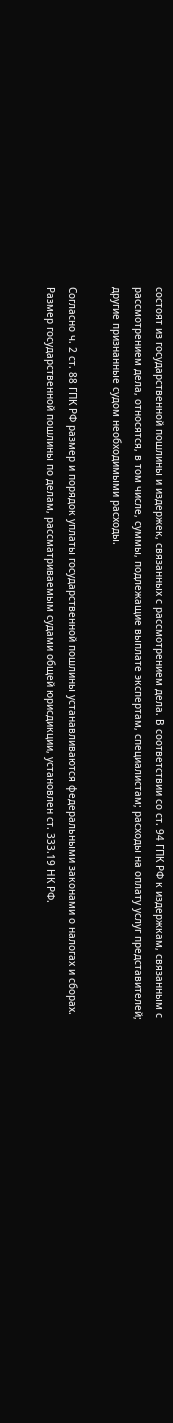состоят из государственной пошлины и издержек, связанных с рассмотрением дела. В соответствии со ст. 94 ГПК РФ к издержкам, связанным с рассмотрением дела, относятся, в том числе, суммы, подлежащие выплате экспертам, специалистам; расходы на оплату услуг представителей; другие признанные судом необходимыми расходы.

Согласно ч. 2 ст. 88 ГПК РФ размер и порядок уплаты государственной пошлины устанавливаются федеральными законами о налогах и сборах. Размер государственной пошлины по делам, рассматриваемым судами общей юрисдикции, установлен ст. 333.19 НК РФ.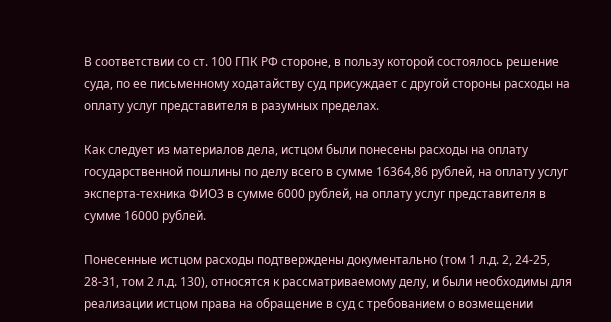В соответствии со ст. 100 ГПК РФ стороне, в пользу которой состоялось решение суда, по ее письменному ходатайству суд присуждает с другой стороны расходы на оплату услуг представителя в разумных пределах.

Как следует из материалов дела, истцом были понесены расходы на оплату государственной пошлины по делу всего в сумме 16364,86 рублей, на оплату услуг эксперта-техника ФИО3 в сумме 6000 рублей, на оплату услуг представителя в сумме 16000 рублей.

Понесенные истцом расходы подтверждены документально (том 1 л.д. 2, 24-25, 28-31, том 2 л.д. 130), относятся к рассматриваемому делу, и были необходимы для реализации истцом права на обращение в суд с требованием о возмещении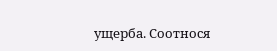ущерба. Соотнося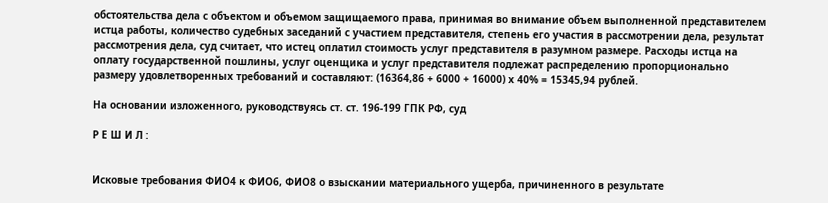обстоятельства дела с объектом и объемом защищаемого права, принимая во внимание объем выполненной представителем истца работы, количество судебных заседаний с участием представителя, степень его участия в рассмотрении дела, результат рассмотрения дела, суд считает, что истец оплатил стоимость услуг представителя в разумном размере. Расходы истца на оплату государственной пошлины, услуг оценщика и услуг представителя подлежат распределению пропорционально размеру удовлетворенных требований и составляют: (16364,86 + 6000 + 16000) х 40% = 15345,94 рублей.

На основании изложенного, руководствуясь ст. ст. 196-199 ГПК РФ, суд

Р Е Ш И Л :


Исковые требования ФИО4 к ФИО6, ФИО8 о взыскании материального ущерба, причиненного в результате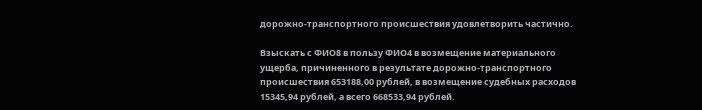дорожно-транспортного происшествия удовлетворить частично.

Взыскать с ФИО8 в пользу ФИО4 в возмещение материального ущерба, причиненного в результате дорожно-транспортного происшествия 653188,00 рублей, в возмещение судебных расходов 15345,94 рублей, а всего 668533,94 рублей.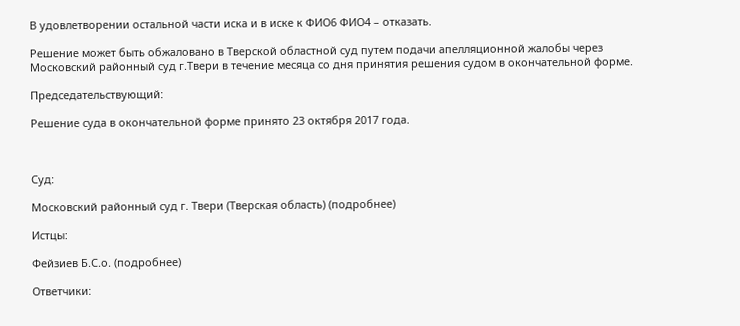В удовлетворении остальной части иска и в иске к ФИО6 ФИО4 – отказать.

Решение может быть обжаловано в Тверской областной суд путем подачи апелляционной жалобы через Московский районный суд г.Твери в течение месяца со дня принятия решения судом в окончательной форме.

Председательствующий:

Решение суда в окончательной форме принято 23 октября 2017 года.



Суд:

Московский районный суд г. Твери (Тверская область) (подробнее)

Истцы:

Фейзиев Б.С.о. (подробнее)

Ответчики: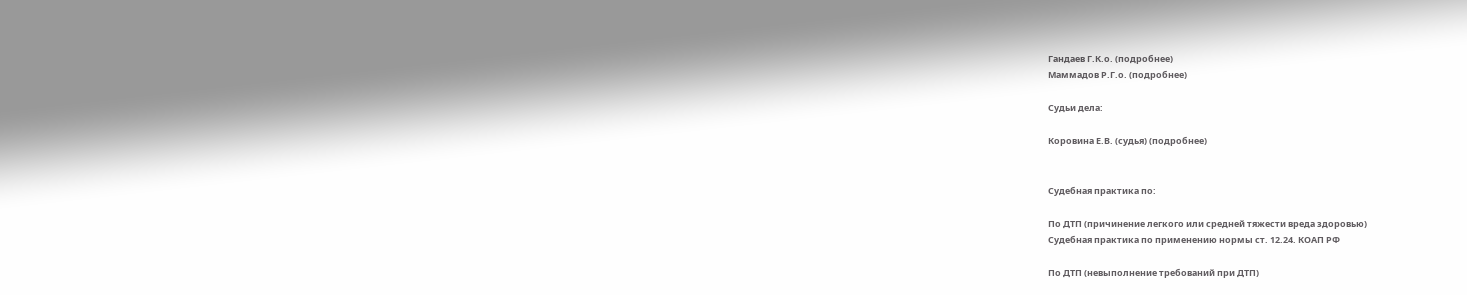Гандаев Г.К.о. (подробнее)
Маммадов Р.Г.о. (подробнее)

Судьи дела:

Коровина Е.В. (судья) (подробнее)


Судебная практика по:

По ДТП (причинение легкого или средней тяжести вреда здоровью)
Судебная практика по применению нормы ст. 12.24. КОАП РФ

По ДТП (невыполнение требований при ДТП)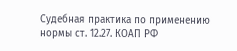Судебная практика по применению нормы ст. 12.27. КОАП РФ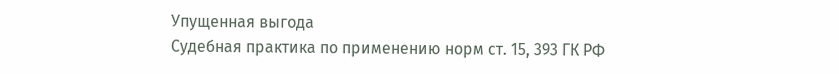Упущенная выгода
Судебная практика по применению норм ст. 15, 393 ГК РФ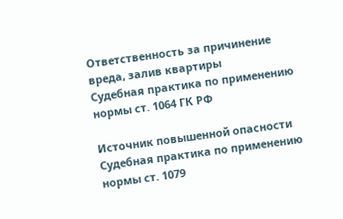Ответственность за причинение вреда, залив квартиры
Судебная практика по применению нормы ст. 1064 ГК РФ

Источник повышенной опасности
Судебная практика по применению нормы ст. 1079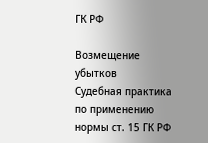ГК РФ

Возмещение убытков
Судебная практика по применению нормы ст. 15 ГК РФ